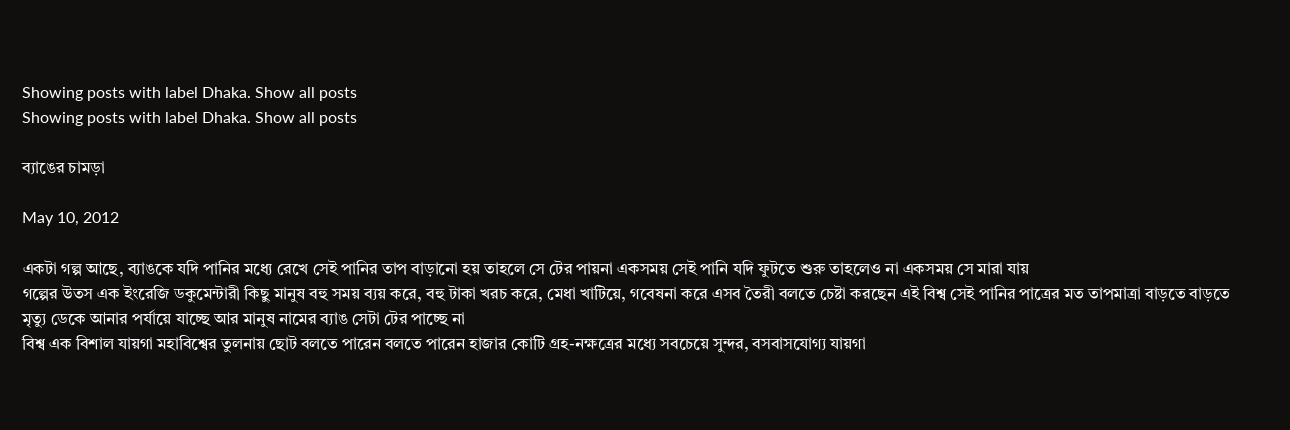Showing posts with label Dhaka. Show all posts
Showing posts with label Dhaka. Show all posts

ব্যাঙের চামড়া

May 10, 2012

একটা গল্প আছে, ব্যাঙকে যদি পানির মধ্যে রেখে সেই পানির তাপ বাড়ানো হয় তাহলে সে টের পায়না একসময় সেই পানি যদি ফুটতে শুরু তাহলেও না একসময় সে মারা যায়
গল্পের উতস এক ইংরেজি ডকুমেন্টারী কিছু মানুষ বহু সময় ব্যয় করে, বহু টাকা খরচ করে, মেধা খাটিয়ে, গবেষনা করে এসব তৈরী বলতে চেষ্টা করছেন এই বিশ্ব সেই পানির পাত্রের মত তাপমাত্রা বাড়তে বাড়তে মৃত্যু ডেকে আনার পর্যায়ে যাচ্ছে আর মানুষ নামের ব্যাঙ সেটা টের পাচ্ছে না
বিশ্ব এক বিশাল যায়গা মহাবিশ্বের তুলনায় ছোট বলতে পারেন বলতে পারেন হাজার কোটি গ্রহ-নক্ষত্রের মধ্যে সবচেয়ে সুন্দর, বসবাসযোগ্য যায়গা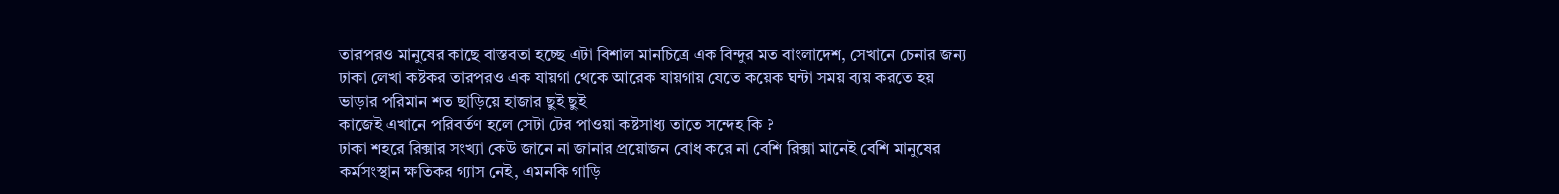তারপরও মানুষের কাছে বাস্তবতা হচ্ছে এটা বিশাল মানচিত্রে এক বিন্দুর মত বাংলাদেশ, সেখানে চেনার জন্য ঢাকা লেখা কষ্টকর তারপরও এক যায়গা থেকে আরেক যায়গায় যেতে কয়েক ঘন্টা সময় ব্যয় করতে হয় ভাড়ার পরিমান শত ছাড়িয়ে হাজার ছুই ছুই
কাজেই এখানে পরিবর্তণ হলে সেটা টের পাওয়া কষ্টসাধ্য তাতে সন্দেহ কি ?
ঢাকা শহরে রিক্সার সংখ্যা কেউ জানে না জানার প্রয়োজন বোধ করে না বেশি রিক্সা মানেই বেশি মানুষের কর্মসংস্থান ক্ষতিকর গ্যাস নেই, এমনকি গাড়ি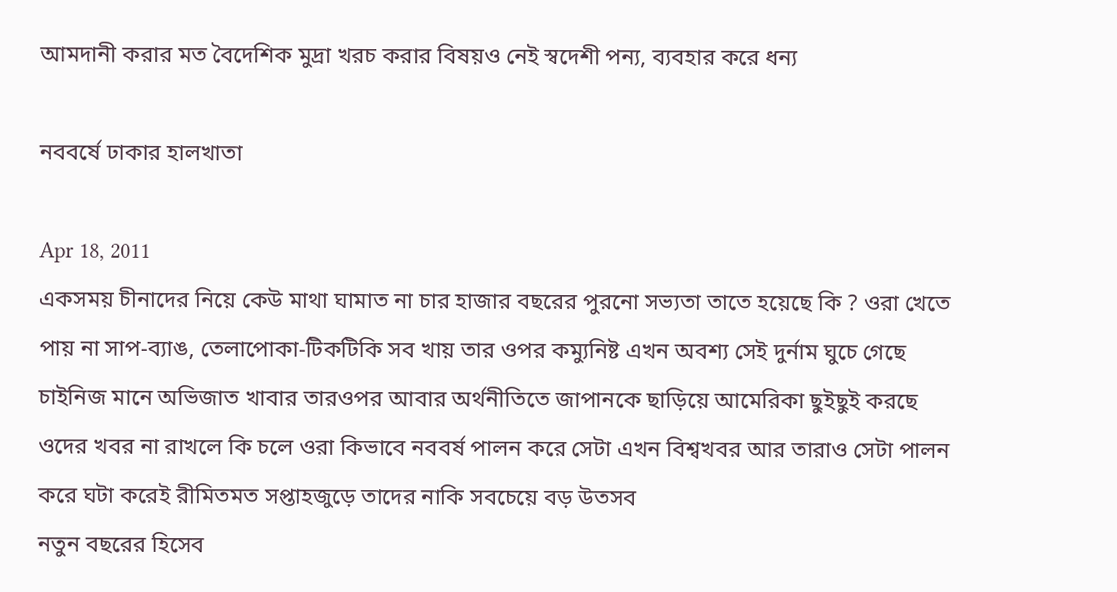আমদানী করার মত বৈদেশিক মুদ্রা খরচ করার বিষয়ও নেই স্বদেশী পন্য, ব্যবহার করে ধন্য

নববর্ষে ঢাকার হালখাতা

Apr 18, 2011
একসময় চীনাদের নিয়ে কেউ মাথা ঘামাত না চার হাজার বছরের পুরনো সভ্যতা তাতে হয়েছে কি ? ওরা খেতে পায় না সাপ-ব্যাঙ, তেলাপোকা-টিকটিকি সব খায় তার ওপর কম্যুনিষ্ট এখন অবশ্য সেই দুর্নাম ঘুচে গেছে চাইনিজ মানে অভিজাত খাবার তারওপর আবার অর্থনীতিতে জাপানকে ছাড়িয়ে আমেরিকা ছুইছুই করছে ওদের খবর না রাখলে কি চলে ওরা কিভাবে নববর্ষ পালন করে সেটা এখন বিশ্বখবর আর তারাও সেটা পালন করে ঘটা করেই রীমিতমত সপ্তাহজুড়ে তাদের নাকি সবচেয়ে বড় উতসব
নতুন বছরের হিসেব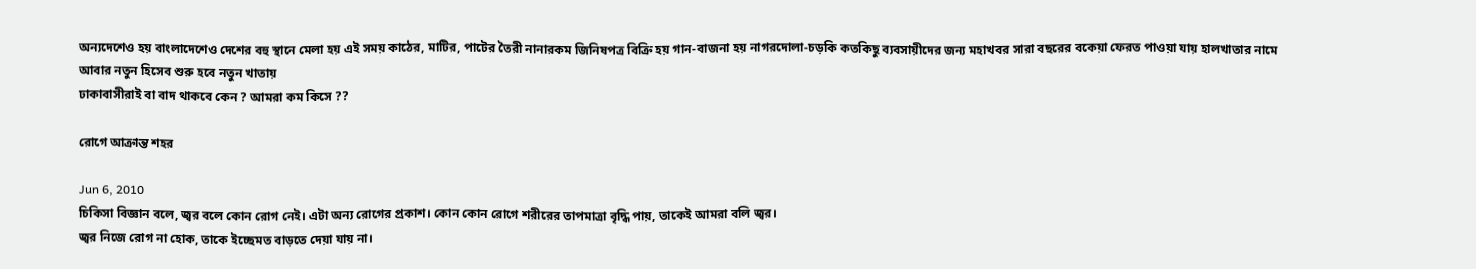অন্যদেশেও হয় বাংলাদেশেও দেশের বহু স্থানে মেলা হয় এই সময় কাঠের, মাটির, পাটের তৈরী নানারকম জিনিষপত্র বিক্রি হয় গান-বাজনা হয় নাগরদোলা-চড়কি কতকিছু ব্যবসায়ীদের জন্য মহাখবর সারা বছরের বকেয়া ফেরত পাওয়া যায় হালখাতার নামে আবার নতুন হিসেব শুরু হবে নতুন খাতায়
ঢাকাবাসীরাই বা বাদ থাকবে কেন ? আমরা কম কিসে ??

রোগে আক্রান্ত শহর

Jun 6, 2010
চিকিসা বিজ্ঞান বলে, জ্বর বলে কোন রোগ নেই। এটা অন্য রোগের প্রকাশ। কোন কোন রোগে শরীরের তাপমাত্রা বৃদ্ধি পায়, তাকেই আমরা বলি জ্বর।
জ্বর নিজে রোগ না হোক, তাকে ইচ্ছেমত বাড়তে দেয়া যায় না।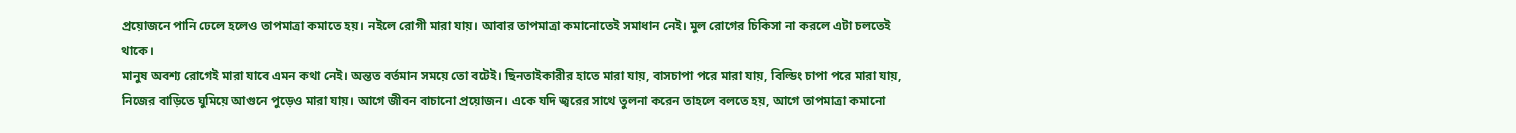প্রয়োজনে পানি ঢেলে হলেও তাপমাত্রা কমাতে হয়। নইলে রোগী মারা যায়। আবার তাপমাত্রা কমানোতেই সমাধান নেই। মুল রোগের চিকিসা না করলে এটা চলতেই থাকে।
মানুষ অবশ্য রোগেই মারা যাবে এমন কথা নেই। অন্তত বর্তমান সময়ে তো বটেই। ছিনতাইকারীর হাতে মারা যায়, বাসচাপা পরে মারা যায়, বিল্ডিং চাপা পরে মারা যায়, নিজের বাড়িতে ঘুমিয়ে আগুনে পুড়েও মারা যায়। আগে জীবন বাচানো প্রয়োজন। একে যদি জ্বরের সাথে তুলনা করেন তাহলে বলতে হয়, আগে তাপমাত্রা কমানো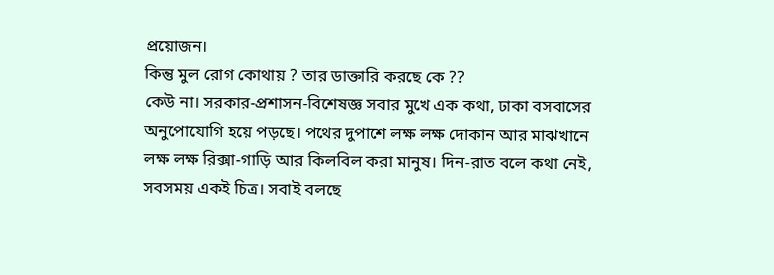প্রয়োজন।
কিন্তু মুল রোগ কোথায় ? তার ডাক্তারি করছে কে ??
কেউ না। সরকার-প্রশাসন-বিশেষজ্ঞ সবার মুখে এক কথা, ঢাকা বসবাসের অনুপোযোগি হয়ে পড়ছে। পথের দুপাশে লক্ষ লক্ষ দোকান আর মাঝখানে লক্ষ লক্ষ রিক্সা-গাড়ি আর কিলবিল করা মানুষ। দিন-রাত বলে কথা নেই, সবসময় একই চিত্র। সবাই বলছে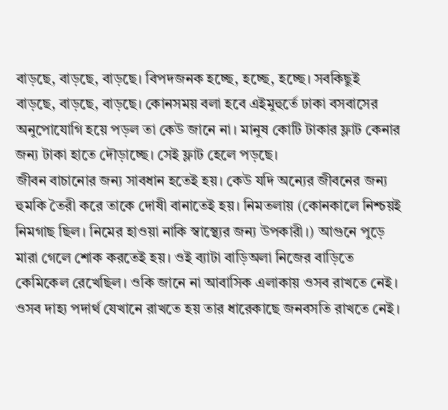বাড়ছে, বাড়ছে, বাড়ছে। বিপদজনক হচ্ছে, হচ্ছে, হচ্ছে। সবকিছুই বাড়ছে, বাড়ছে, বাড়ছে। কোনসময় বলা হবে এইমুহুর্তে ঢাকা বসবাসের অনুপোযোগি হয়ে পড়ল তা কেউ জানে না। মানুষ কোটি টাকার ফ্লাট কেনার জন্য টাকা হাতে দৌড়াচ্ছে। সেই ফ্লাট হেলে পড়ছে।
জীবন বাচানোর জন্য সাবধান হতেই হয়। কেউ যদি অন্যের জীবনের জন্য হুমকি তৈরী করে তাকে দোষী বানাতেই হয়। নিমতলায় (কোনকালে নিশ্চয়ই নিমগাছ ছিল। নিমের হাওয়া নাকি স্বাস্থ্যের জন্য উপকারী।) আগুনে পুড়ে মারা গেলে শোক করতেই হয়। ওই ব্যাটা বাড়িঅলা নিজের বাড়িতে কেমিকেল রেখেছিল। ওকি জানে না আবাসিক এলাকায় ওসব রাখতে নেই। ওসব দাহ্য পদার্থ যেখানে রাখতে হয় তার ধারেকাছে জনবসতি রাখতে নেই।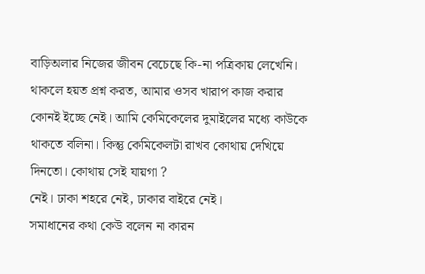বাড়িঅলার নিজের জীবন বেচেছে কি-না পত্রিকায় লেখেনি। থাকলে হয়ত প্রশ্ন করত, আমার ওসব খারাপ কাজ করার কোনই ইচ্ছে নেই। আমি কেমিকেলের দুমাইলের মধ্যে কাউকে থাকতে বলিনা। কিন্তু কেমিকেলটা রাখব কোথায় দেখিয়ে দিনতো। কোথায় সেই যায়গা ?
নেই। ঢাকা শহরে নেই, ঢাকার বাইরে নেই।
সমাধানের কথা কেউ বলেন না কারন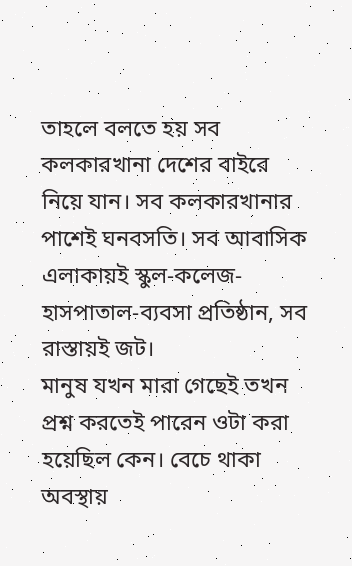তাহলে বলতে হয় সব কলকারখানা দেশের বাইরে নিয়ে যান। সব কলকারখানার পাশেই ঘনবসতি। সব আবাসিক এলাকায়ই স্কুল-কলেজ-হাসপাতাল-ব্যবসা প্রতিষ্ঠান, সব রাস্তায়ই জট।
মানুষ যখন মারা গেছেই তখন প্রশ্ন করতেই পারেন ওটা করা হয়েছিল কেন। বেচে থাকা অবস্থায়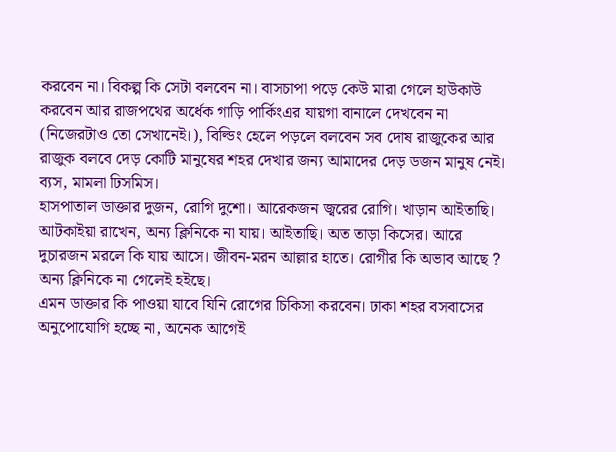করবেন না। বিকল্প কি সেটা বলবেন না। বাসচাপা পড়ে কেউ মারা গেলে হাউকাউ করবেন আর রাজপথের অর্ধেক গাড়ি পার্কিংএর যায়গা বানালে দেখবেন না (নিজেরটাও তো সেখানেই।), বিল্ডিং হেলে পড়লে বলবেন সব দোষ রাজুকের আর রাজুক বলবে দেড় কোটি মানুষের শহর দেখার জন্য আমাদের দেড় ডজন মানুষ নেই। ব্যস, মামলা ঢিসমিস।
হাসপাতাল ডাক্তার দুজন, রোগি দুশো। আরেকজন জ্বরের রোগি। খাড়ান আইতাছি। আটকাইয়া রাখেন, অন্য ক্লিনিকে না যায়। আইতাছি। অত তাড়া কিসের। আরে দুচারজন মরলে কি যায় আসে। জীবন-মরন আল্লার হাতে। রোগীর কি অভাব আছে ? অন্য ক্লিনিকে না গেলেই হইছে।
এমন ডাক্তার কি পাওয়া যাবে যিনি রোগের চিকিসা করবেন। ঢাকা শহর বসবাসের অনুপোযোগি হচ্ছে না, অনেক আগেই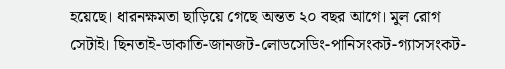হয়েছে। ধারনক্ষমতা ছাড়িয়ে গেছে অন্তত ২০ বছর আগে। মুল রোগ সেটাই। ছিনতাই-ডাকাতি-জানজট-লোডসেডিং-পানিসংকট-গ্যাসসংকট-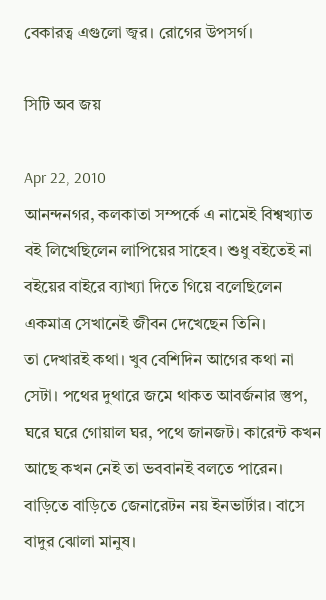বেকারত্ব এগুলো জ্বর। রোগের উপসর্গ।

সিটি অব জয়

Apr 22, 2010
আনন্দনগর, কলকাতা সম্পর্কে এ নামেই বিশ্বখ্যাত বই লিখেছিলেন লাপিয়ের সাহেব। শুধু বইতেই না বইয়ের বাইরে ব্যাখ্যা দিতে গিয়ে বলেছিলেন একমাত্র সেখানেই জীবন দেখেছেন তিনি।
তা দেখারই কথা। খুব বেশিদিন আগের কথা না সেটা। পথের দুথারে জমে থাকত আবর্জনার স্তুপ, ঘরে ঘরে গোয়াল ঘর, পথে জানজট। কারেন্ট কখন আছে কখন নেই তা ভববানই বলতে পারেন। বাড়িতে বাড়িতে জেনারেটন নয় ইনভার্টার। বাসে বাদুর ঝোলা মানুষ।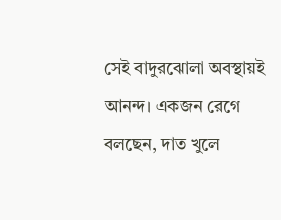সেই বাদুরঝোলা অবস্থায়ই আনন্দ। একজন রেগে বলছেন, দাত খুলে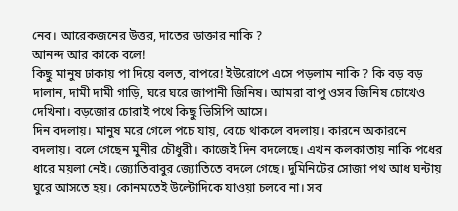নেব। আরেকজনের উত্তর, দাতের ডাক্তার নাকি ?
আনন্দ আর কাকে বলে!
কিছু মানুষ ঢাকায় পা দিয়ে বলত, বাপরে! ইউরোপে এসে পড়লাম নাকি ? কি বড় বড় দালান, দামী দামী গাড়ি, ঘরে ঘরে জাপানী জিনিষ। আমরা বাপু ওসব জিনিষ চোখেও দেখিনা। বড়জোর চোরাই পথে কিছু ভিসিপি আসে।
দিন বদলায়। মানুষ মরে গেলে পচে যায়, বেচে থাকলে বদলায়। কারনে অকারনে বদলায়। বলে গেছেন মুনীর চৌধুরী। কাজেই দিন বদলেছে। এখন কলকাতায় নাকি পধের ধারে ময়লা নেই। জ্যোতিবাবুর জ্যোতিতে বদলে গেছে। দুমিনিটের সোজা পথ আধ ঘন্টায় ঘুরে আসতে হয়। কোনমতেই উল্টোদিকে যাওয়া চলবে না। সব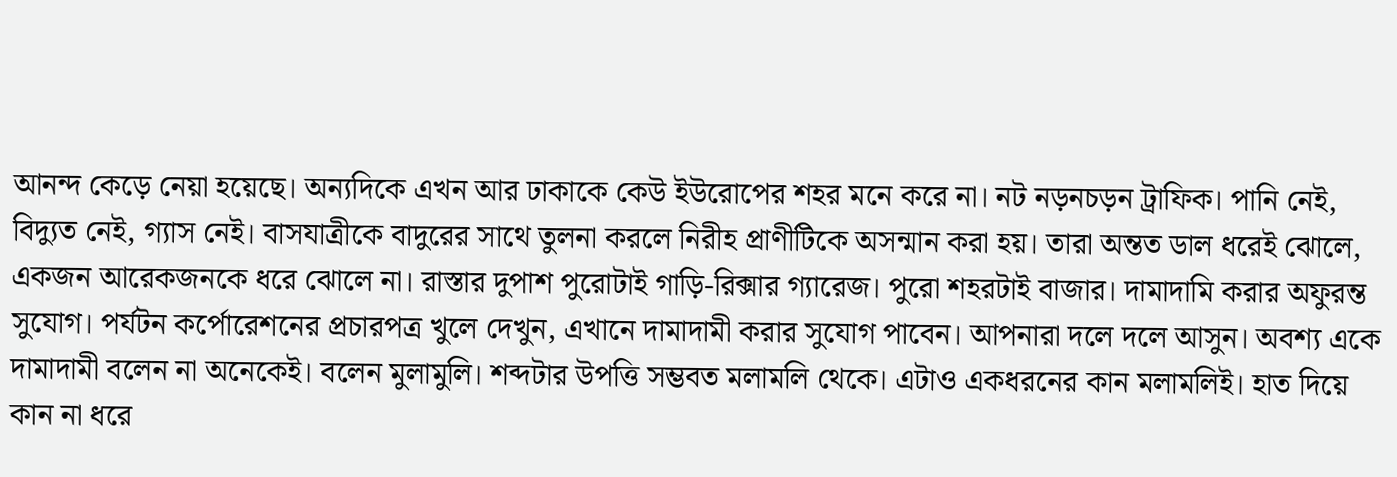আনন্দ কেড়ে নেয়া হয়েছে। অন্যদিকে এখন আর ঢাকাকে কেউ ইউরোপের শহর মনে করে না। নট নড়নচড়ন ট্রাফিক। পানি নেই, বিদ্যুত নেই, গ্যাস নেই। বাসযাত্রীকে বাদুরের সাথে তুলনা করলে নিরীহ প্রাণীটিকে অসন্মান করা হয়। তারা অন্তত ডাল ধরেই ঝোলে, একজন আরেকজনকে ধরে ঝোলে না। রাস্তার দুপাশ পুরোটাই গাড়ি-রিক্সার গ্যারেজ। পুরো শহরটাই বাজার। দামাদামি করার অফুরন্ত সুযোগ। পর্যটন কর্পোরেশনের প্রচারপত্র খুলে দেখুন, এখানে দামাদামী করার সুযোগ পাবেন। আপনারা দলে দলে আসুন। অবশ্য একে দামাদামী বলেন না অনেকেই। বলেন মুলামুলি। শব্দটার উপত্তি সম্ভবত মলামলি থেকে। এটাও একধরনের কান মলামলিই। হাত দিয়ে কান না ধরে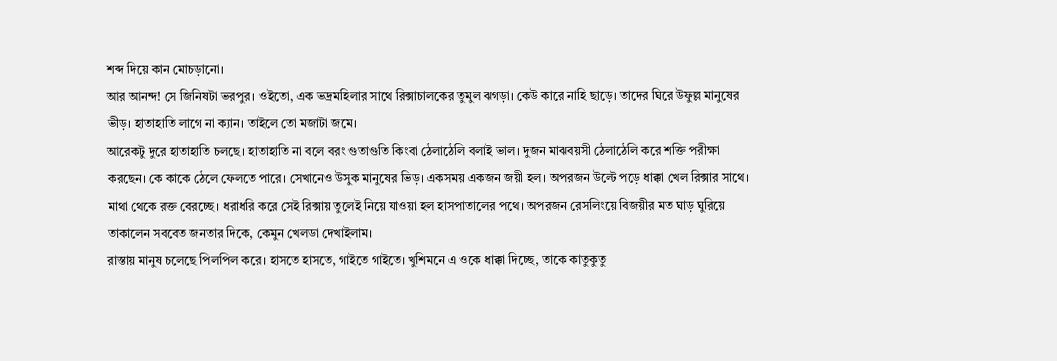শব্দ দিয়ে কান মোচড়ানো।
আর আনন্দ! সে জিনিষটা ভরপুর। ওইতো, এক ভদ্রমহিলার সাথে রিক্সাচালকের তুমুল ঝগড়া। কেউ কারে নাহি ছাড়ে। তাদের ঘিরে উফুল্ল মানুষের ভীড়। হাতাহাতি লাগে না ক্যান। তাইলে তো মজাটা জমে।
আরেকটু দুরে হাতাহাতি চলছে। হাতাহাতি না বলে বরং গুতাগুতি কিংবা ঠেলাঠেলি বলাই ভাল। দুজন মাঝবয়সী ঠেলাঠেলি করে শক্তি পরীক্ষা করছেন। কে কাকে ঠেলে ফেলতে পারে। সেখানেও উসুক মানুষের ভিড়। একসময় একজন জয়ী হল। অপরজন উল্টে পড়ে ধাক্কা খেল রিক্সার সাথে। মাথা থেকে রক্ত বেরচ্ছে। ধরাধরি করে সেই রিক্সায় তুলেই নিয়ে যাওয়া হল হাসপাতালের পথে। অপরজন রেসলিংয়ে বিজয়ীর মত ঘাড় ঘুরিয়ে তাকালেন সববেত জনতার দিকে, কেমুন খেলডা দেখাইলাম।
রাস্তায় মানুষ চলেছে পিলপিল করে। হাসতে হাসতে, গাইতে গাইতে। খুশিমনে এ ওকে ধাক্কা দিচ্ছে, তাকে কাতুকুতু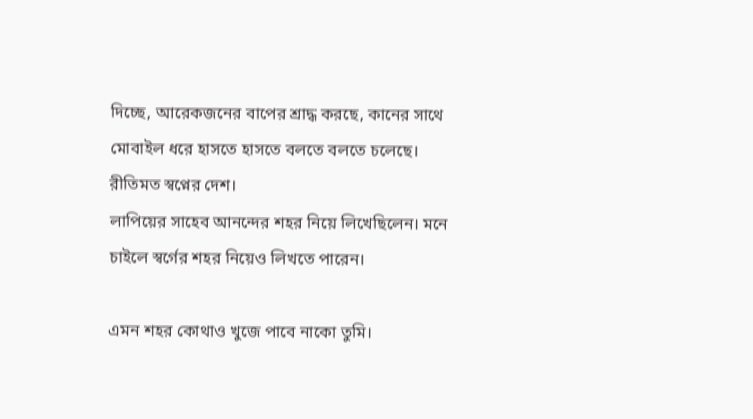দিচ্ছে, আরেকজনের বাপের শ্রাদ্ধ করছে, কানের সাথে মোবাইল ধরে হাসতে হাসতে বলতে বলতে চলেছে। রীতিমত স্বপ্নের দেশ।
লাপিয়ের সাহেব আনন্দের শহর নিয়ে লিখেছিলেন। মনে চাইলে স্বর্গের শহর নিয়েও লিখতে পারেন।

এমন শহর কোথাও খুজে পাবে নাকো তুমি।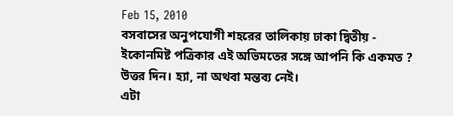Feb 15, 2010
বসবাসের অনুপযোগী শহরের তালিকায় ঢাকা দ্বিতীয় - ইকোনমিষ্ট পত্রিকার এই অভিমতের সঙ্গে আপনি কি একমত ? উত্তর দিন। হ্যা, না অথবা মন্তব্য নেই।
এটা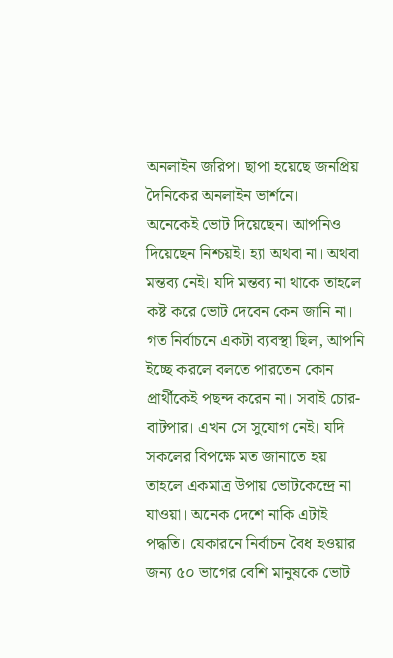অনলাইন জরিপ। ছাপা হয়েছে জনপ্রিয় দৈনিকের অনলাইন ভার্শনে।
অনেকেই ভোট দিয়েছেন। আপনিও দিয়েছেন নিশ্চয়ই। হ্যা অথবা না। অথবা মন্তব্য নেই। যদি মন্তব্য না থাকে তাহলে কষ্ট করে ভোট দেবেন কেন জানি না। গত নির্বাচনে একটা ব্যবস্থা ছিল, আপনি ইচ্ছে করলে বলতে পারতেন কোন প্রার্থীকেই পছন্দ করেন না। সবাই চোর-বাটপার। এখন সে সুযোগ নেই। যদি সকলের বিপক্ষে মত জানাতে হয় তাহলে একমাত্র উপায় ভোটকেন্দ্রে না যাওয়া। অনেক দেশে নাকি এটাই পদ্ধতি। যেকারনে নির্বাচন বৈধ হওয়ার জন্য ৫০ ভাগের বেশি মানুষকে ভোট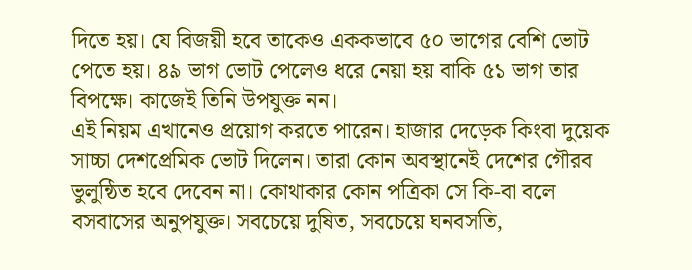দিতে হয়। যে বিজয়ী হবে তাকেও এককভাবে ৫০ ভাগের বেশি ভোট পেতে হয়। ৪৯ ভাগ ভোট পেলেও ধরে নেয়া হয় বাকি ৫১ ভাগ তার বিপক্ষে। কাজেই তিনি উপযুক্ত নন।
এই নিয়ম এখানেও প্রয়োগ করতে পারেন। হাজার দেড়েক কিংবা দুয়েক সাচ্চা দেশপ্রেমিক ভোট দিলেন। তারা কোন অবস্থানেই দেশের গৌরব ভুলুন্ঠিত হবে দেবেন না। কোথাকার কোন পত্রিকা সে কি-বা বলে বসবাসের অনুপযুক্ত। সবচেয়ে দুষিত, সবচেয়ে ঘনবসতি,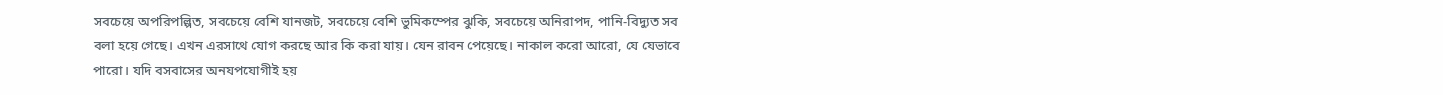সবচেয়ে অপরিপল্পিত, সবচেয়ে বেশি যানজট, সবচেয়ে বেশি ভুমিকম্পের ঝুকি, সবচেয়ে অনিরাপদ, পানি-বিদ্যুত সব বলা হয়ে গেছে। এখন এরসাথে যোগ করছে আর কি করা যায়। যেন রাবন পেয়েছে। নাকাল করো আরো, যে যেভাবে পারো। যদি বসবাসের অনযপযোগীই হয়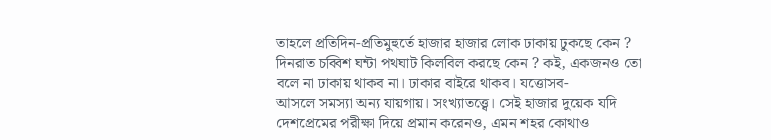তাহলে প্রতিদিন-প্রতিমুহুর্তে হাজার হাজার লোক ঢাকায় ঢুকছে কেন ? দিনরাত চব্বিশ ঘন্টা পথঘাট কিলবিল করছে কেন ? কই, একজনও তো বলে না ঢাকায় থাকব না। ঢাকার বাইরে থাকব। যত্তোসব-
আসলে সমস্যা অন্য যায়গায়। সংখ্যাতত্ত্বে। সেই হাজার দুয়েক যদি দেশপ্রেমের পরীক্ষা দিয়ে প্রমান করেনও, এমন শহর কোথাও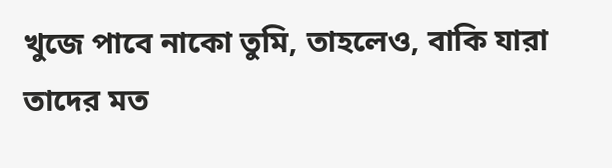খুজে পাবে নাকো তুমি, তাহলেও, বাকি যারা তাদের মত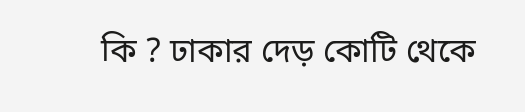কি ? ঢাকার দেড় কোটি থেকে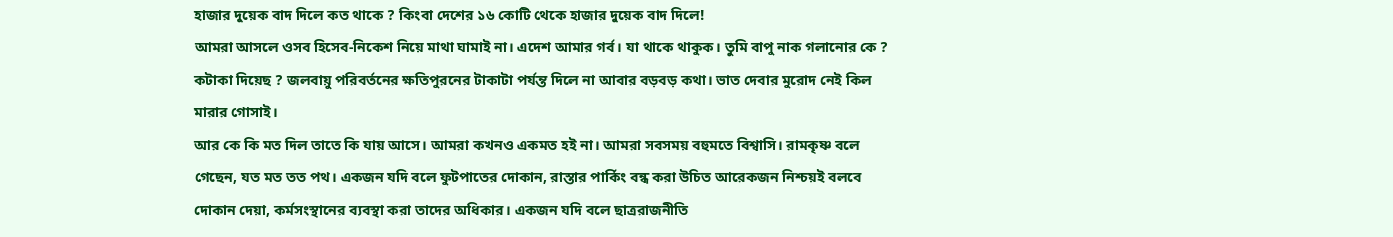হাজার দুয়েক বাদ দিলে কত থাকে ? কিংবা দেশের ১৬ কোটি থেকে হাজার দুয়েক বাদ দিলে!
আমরা আসলে ওসব হিসেব-নিকেশ নিয়ে মাথা ঘামাই না। এদেশ আমার গর্ব। যা থাকে থাকুক। তুমি বাপু নাক গলানোর কে ? কটাকা দিয়েছ ? জলবায়ু পরিবর্তনের ক্ষতিপুরনের টাকাটা পর্যন্ত দিলে না আবার বড়বড় কথা। ভাত দেবার মুরোদ নেই কিল মারার গোসাই।
আর কে কি মত দিল তাতে কি যায় আসে। আমরা কখনও একমত হই না। আমরা সবসময় বহুমতে বিশ্বাসি। রামকৃষ্ণ বলে গেছেন, যত মত তত পথ। একজন যদি বলে ফুটপাতের দোকান, রাস্তার পার্কিং বন্ধ করা উচিত আরেকজন নিশ্চয়ই বলবে দোকান দেয়া, কর্মসংস্থানের ব্যবস্থা করা তাদের অধিকার। একজন যদি বলে ছাত্ররাজনীতি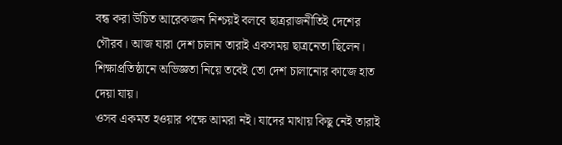বন্ধ করা উচিত আরেকজন নিশ্চয়ই বলবে ছাত্ররাজনীতিই দেশের গৌরব। আজ যারা দেশ চালান তারাই একসময় ছাত্রনেতা ছিলেন। শিক্ষাপ্রতিষ্ঠানে অভিজ্ঞতা নিয়ে তবেই তো দেশ চালানোর কাজে হাত দেয়া যায়।
ওসব একমত হওয়ার পক্ষে আমরা নই। যাদের মাথায় কিছু নেই তারাই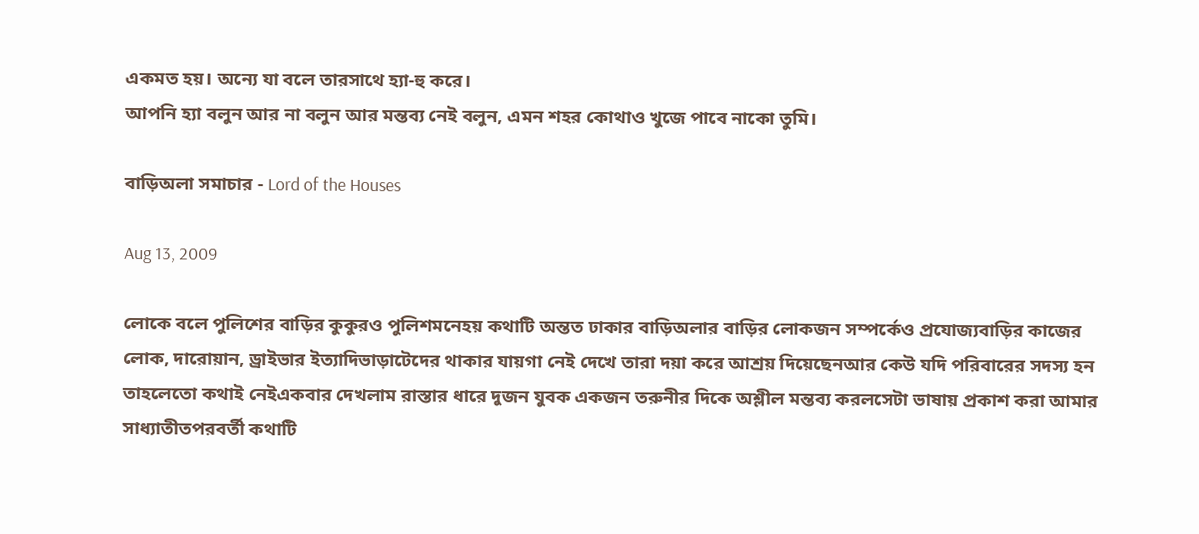একমত হয়। অন্যে যা বলে তারসাথে হ্যা-হু করে।
আপনি হ্যা বলুন আর না বলুন আর মন্তব্য নেই বলুন, এমন শহর কোথাও খুজে পাবে নাকো তুমি।

বাড়িঅলা সমাচার - Lord of the Houses

Aug 13, 2009

লোকে বলে পুলিশের বাড়ির কুকুরও পুলিশমনেহয় কথাটি অন্তত ঢাকার বাড়িঅলার বাড়ির লোকজন সম্পর্কেও প্রযোজ্যবাড়ির কাজের লোক, দারোয়ান, ড্রাইভার ইত্যাদিভাড়াটেদের থাকার যায়গা নেই দেখে তারা দয়া করে আশ্রয় দিয়েছেনআর কেউ যদি পরিবারের সদস্য হন তাহলেতো কথাই নেইএকবার দেখলাম রাস্তার ধারে দুজন যুবক একজন তরুনীর দিকে অশ্লীল মন্তব্য করলসেটা ভাষায় প্রকাশ করা আমার সাধ্যাতীতপরবর্তী কথাটি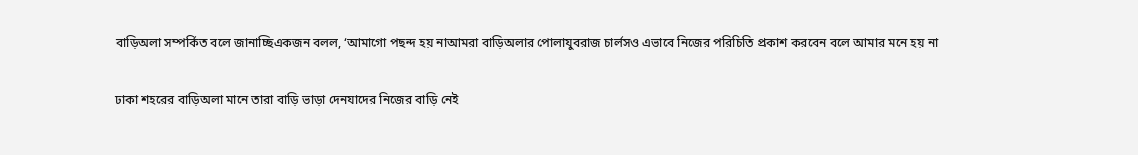বাড়িঅলা সম্পর্কিত বলে জানাচ্ছিএকজন বলল, ‘আমাগো পছন্দ হয় নাআমরা বাড়িঅলার পোলাযুবরাজ চার্লসও এভাবে নিজের পরিচিতি প্রকাশ করবেন বলে আমার মনে হয় না

ঢাকা শহরের বাড়িঅলা মানে তারা বাড়ি ভাড়া দেনযাদের নিজের বাড়ি নেই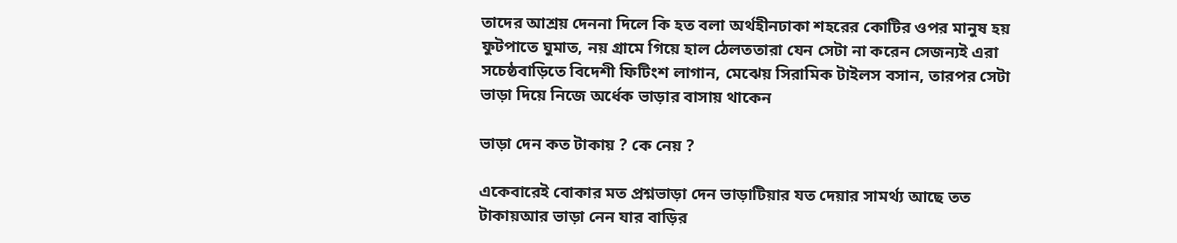তাদের আশ্রয় দেননা দিলে কি হত বলা অর্থহীনঢাকা শহরের কোটির ওপর মানুষ হয় ফুটপাতে ঘুমাত, নয় গ্রামে গিয়ে হাল ঠেলততারা যেন সেটা না করেন সেজন্যই এরা সচেষ্ঠবাড়িতে বিদেশী ফিটিংশ লাগান, মেঝেয় সিরামিক টাইলস বসান, তারপর সেটা ভাড়া দিয়ে নিজে অর্ধেক ভাড়ার বাসায় থাকেন

ভাড়া দেন কত টাকায় ? কে নেয় ?

একেবারেই বোকার মত প্রশ্নভাড়া দেন ভাড়াটিয়ার যত দেয়ার সামর্থ্য আছে তত টাকায়আর ভাড়া নেন যার বাড়ির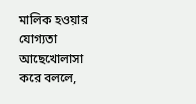মালিক হওয়ার যোগ্যতা আছেখোলাসা করে বললে,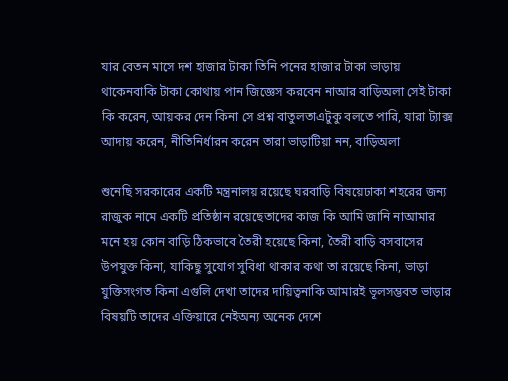যার বেতন মাসে দশ হাজার টাকা তিনি পনের হাজার টাকা ভাড়ায় থাকেনবাকি টাকা কোথায় পান জিজ্ঞেস করবেন নাআর বাড়িঅলা সেই টাকা কি করেন, আয়কর দেন কিনা সে প্রশ্ন বাতুলতাএটুকু বলতে পারি, যারা ট্যাক্স আদায় করেন, নীতিনির্ধারন করেন তারা ভাড়াটিয়া নন, বাড়িঅলা

শুনেছি সরকারের একটি মন্ত্রনালয় রয়েছে ঘরবাড়ি বিষয়েঢাকা শহরের জন্য রাজুক নামে একটি প্রতিষ্ঠান রয়েছেতাদের কাজ কি আমি জানি নাআমার মনে হয় কোন বাড়ি ঠিকভাবে তৈরী হয়েছে কিনা, তৈরী বাড়ি বসবাসের উপযুক্ত কিনা, যাকিছু সুযোগ সুবিধা থাকার কথা তা রয়েছে কিনা, ভাড়া যুক্তিসংগত কিনা এগুলি দেখা তাদের দায়িত্বনাকি আমারই ভূলসম্ভবত ভাড়ার বিষয়টি তাদের এক্তিয়ারে নেইঅন্য অনেক দেশে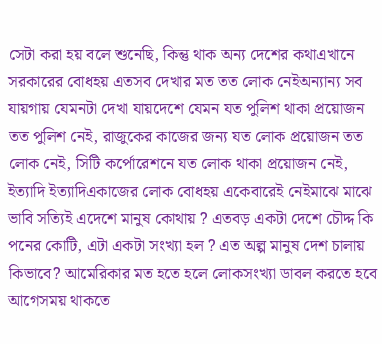সেটা করা হয় বলে শুনেছি, কিন্তু থাক অন্য দেশের কথাএখানে সরকারের বোধহয় এতসব দেখার মত তত লোক নেইঅন্যান্য সব যায়গায় যেমনটা দেখা যায়দেশে যেমন যত পুলিশ থাকা প্রয়োজন তত পুলিশ নেই, রাজুকের কাজের জন্য যত লোক প্রয়োজন তত লোক নেই, সিটি কর্পোরেশনে যত লোক থাকা প্রয়োজন নেই, ইত্যাদি ইত্যাদিএকাজের লোক বোধহয় একেবারেই নেইমাঝে মাঝে ভাবি সত্যিই এদেশে মানুষ কোথায় ? এতবড় একটা দেশে চৌদ্দ কি পনের কোটি, এটা একটা সংখ্যা হল ? এত অল্প মানুষ দেশ চালায় কিভাবে? আমেরিকার মত হতে হলে লোকসংখ্যা ডাবল করতে হবে আগেসময় থাকতে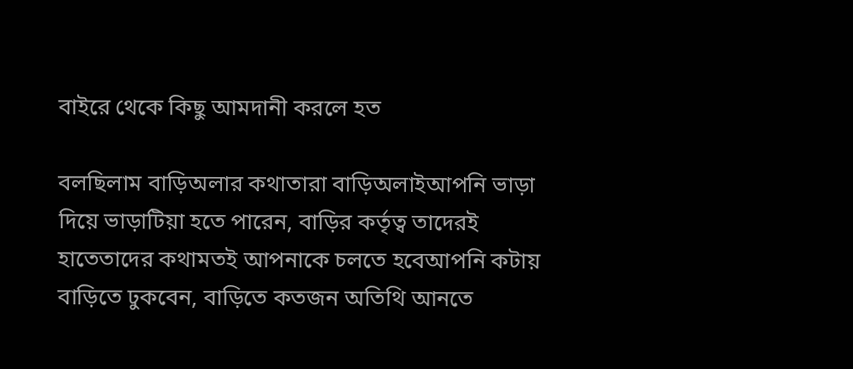বাইরে থেকে কিছু আমদানী করলে হত

বলছিলাম বাড়িঅলার কথাতারা বাড়িঅলাইআপনি ভাড়া দিয়ে ভাড়াটিয়া হতে পারেন, বাড়ির কর্তৃত্ব তাদেরই হাতেতাদের কথামতই আপনাকে চলতে হবেআপনি কটায় বাড়িতে ঢুকবেন, বাড়িতে কতজন অতিথি আনতে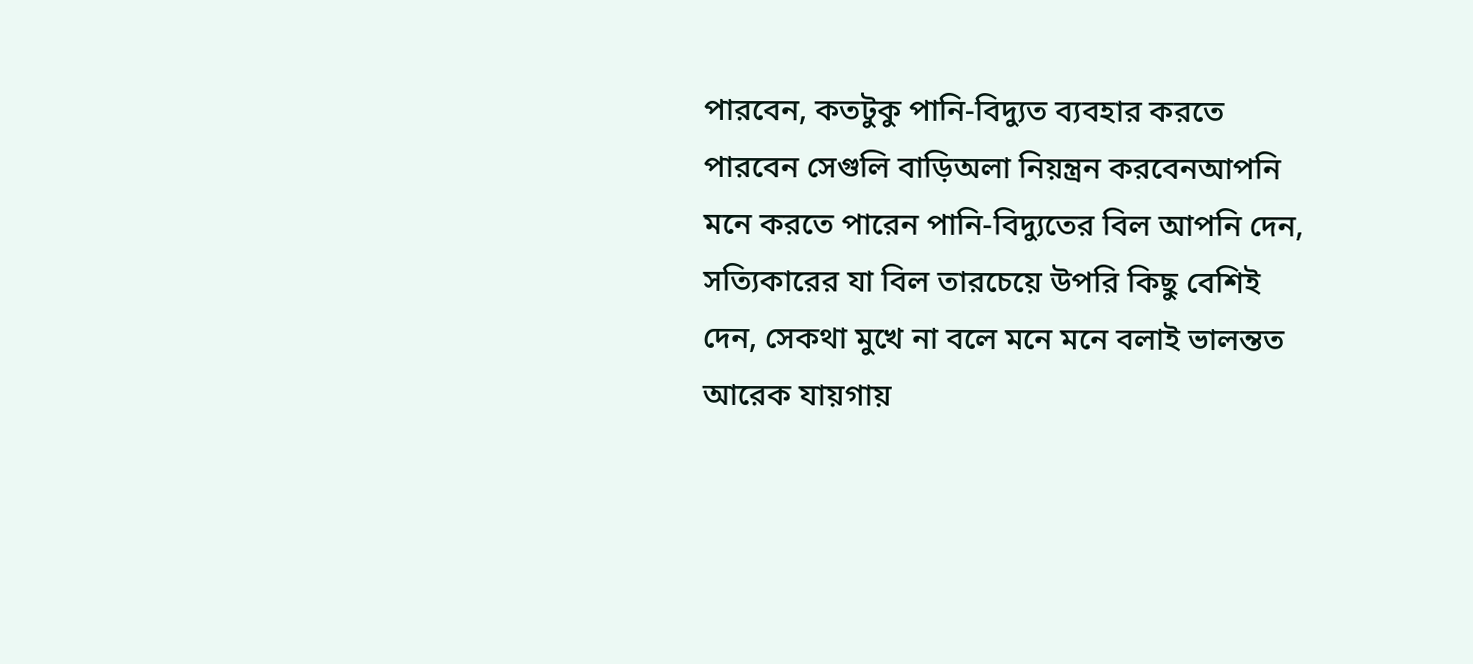পারবেন, কতটুকু পানি-বিদ্যুত ব্যবহার করতে পারবেন সেগুলি বাড়িঅলা নিয়ন্ত্রন করবেনআপনি মনে করতে পারেন পানি-বিদ্যুতের বিল আপনি দেন, সত্যিকারের যা বিল তারচেয়ে উপরি কিছু বেশিই দেন, সেকথা মুখে না বলে মনে মনে বলাই ভালন্তত আরেক যায়গায়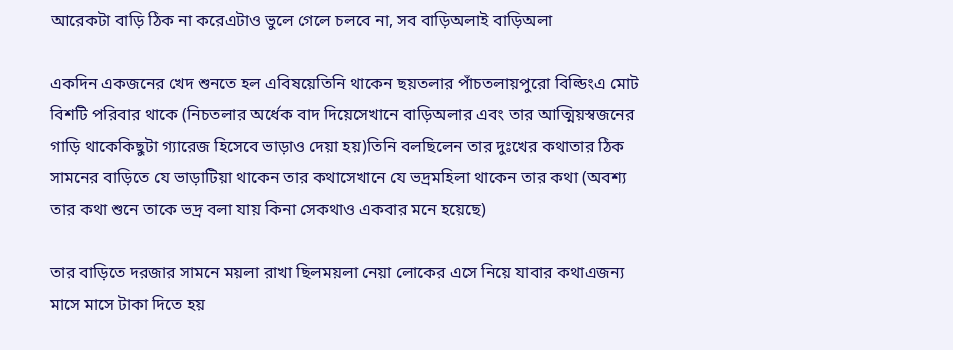আরেকটা বাড়ি ঠিক না করেএটাও ভুলে গেলে চলবে না, সব বাড়িঅলাই বাড়িঅলা

একদিন একজনের খেদ শুনতে হল এবিষয়েতিনি থাকেন ছয়তলার পাঁচতলায়পুরো বিল্ডিংএ মোট বিশটি পরিবার থাকে (নিচতলার অর্ধেক বাদ দিয়েসেখানে বাড়িঅলার এবং তার আত্মিয়স্বজনের গাড়ি থাকেকিছুটা গ্যারেজ হিসেবে ভাড়াও দেয়া হয়)তিনি বলছিলেন তার দুঃখের কথাতার ঠিক সামনের বাড়িতে যে ভাড়াটিয়া থাকেন তার কথাসেখানে যে ভদ্রমহিলা থাকেন তার কথা (অবশ্য তার কথা শুনে তাকে ভদ্র বলা যায় কিনা সেকথাও একবার মনে হয়েছে)

তার বাড়িতে দরজার সামনে ময়লা রাখা ছিলময়লা নেয়া লোকের এসে নিয়ে যাবার কথাএজন্য মাসে মাসে টাকা দিতে হয়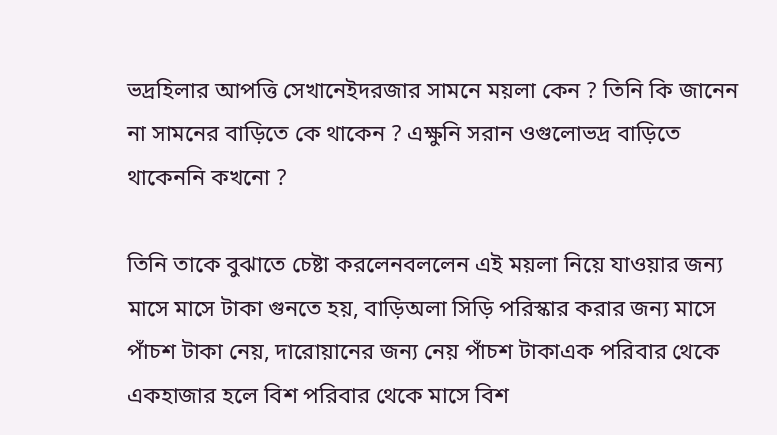ভদ্রহিলার আপত্তি সেখানেইদরজার সামনে ময়লা কেন ? তিনি কি জানেন না সামনের বাড়িতে কে থাকেন ? এক্ষুনি সরান ওগুলোভদ্র বাড়িতে থাকেননি কখনো ?

তিনি তাকে বুঝাতে চেষ্টা করলেনবললেন এই ময়লা নিয়ে যাওয়ার জন্য মাসে মাসে টাকা গুনতে হয়, বাড়িঅলা সিড়ি পরিস্কার করার জন্য মাসে পাঁচশ টাকা নেয়, দারোয়ানের জন্য নেয় পাঁচশ টাকাএক পরিবার থেকে একহাজার হলে বিশ পরিবার থেকে মাসে বিশ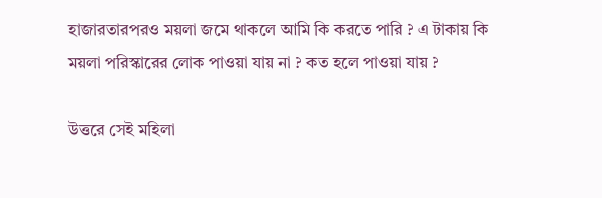হাজারতারপরও ময়লা জমে থাকলে আমি কি করতে পারি ? এ টাকায় কি ময়লা পরিস্কারের লোক পাওয়া যায় না ? কত হলে পাওয়া যায় ?

উত্তরে সেই মহিলা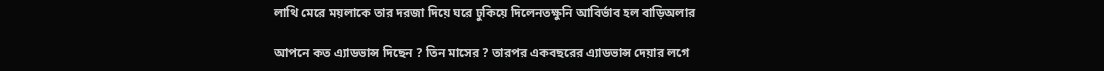লাথি মেরে ময়লাকে তার দরজা দিয়ে ঘরে ঢুকিয়ে দিলেনতক্ষুনি আবির্ভাব হল বাড়িঅলার

আপনে কত এ্যাডভান্স দিছেন ? তিন মাসের ? তারপর একবছরের এ্যাডভান্স দেয়ার লগে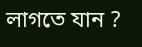লাগতে যান ?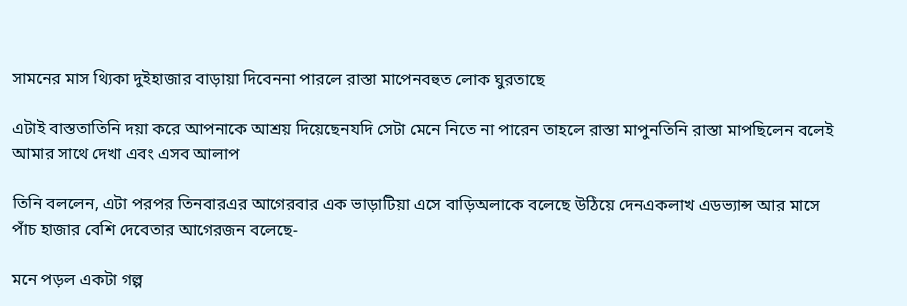সামনের মাস থ্যিকা দুইহাজার বাড়ায়া দিবেননা পারলে রাস্তা মাপেনবহুত লোক ঘুরতাছে

এটাই বাস্ততাতিনি দয়া করে আপনাকে আশ্রয় দিয়েছেনযদি সেটা মেনে নিতে না পারেন তাহলে রাস্তা মাপুনতিনি রাস্তা মাপছিলেন বলেই আমার সাথে দেখা এবং এসব আলাপ

তিনি বললেন, এটা পরপর তিনবারএর আগেরবার এক ভাড়াটিয়া এসে বাড়িঅলাকে বলেছে উঠিয়ে দেনএকলাখ এডভ্যান্স আর মাসে পাঁচ হাজার বেশি দেবেতার আগেরজন বলেছে-

মনে পড়ল একটা গল্প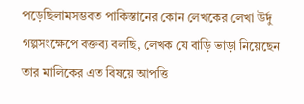পড়েছিলামসম্ভবত পাকিস্তানের কোন লেখকের লেখা উর্দু গল্পসংক্ষেপে বক্তব্য বলছি, লেখক যে বাড়ি ভাড়া নিয়েছেন তার মালিকের এত বিষয়ে আপত্তি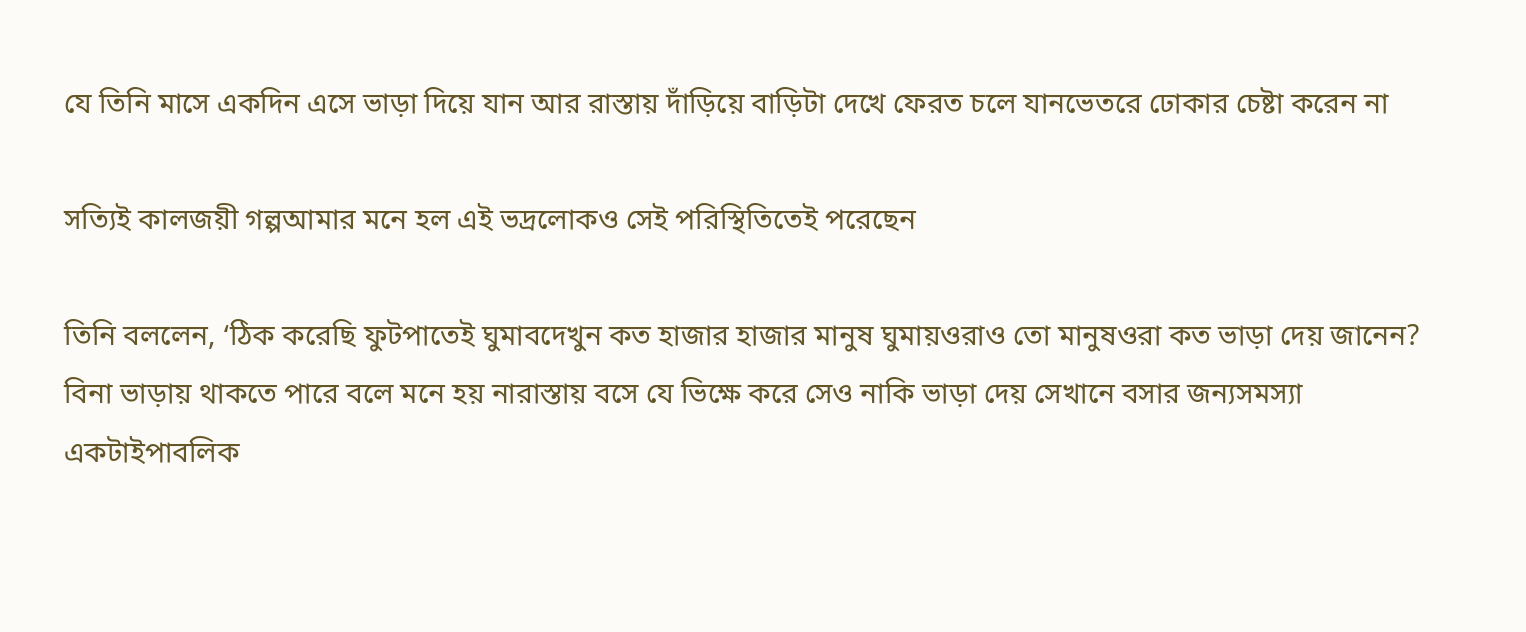যে তিনি মাসে একদিন এসে ভাড়া দিয়ে যান আর রাস্তায় দাঁড়িয়ে বাড়িটা দেখে ফেরত চলে যানভেতরে ঢোকার চেষ্টা করেন না

সত্যিই কালজয়ী গল্পআমার মনে হল এই ভদ্রলোকও সেই পরিস্থিতিতেই পরেছেন

তিনি বললেন, ‘ঠিক করেছি ফুটপাতেই ঘুমাবদেখুন কত হাজার হাজার মানুষ ঘুমায়ওরাও তো মানুষওরা কত ভাড়া দেয় জানেন? বিনা ভাড়ায় থাকতে পারে বলে মনে হয় নারাস্তায় বসে যে ভিক্ষে করে সেও নাকি ভাড়া দেয় সেখানে বসার জন্যসমস্যা একটাইপাবলিক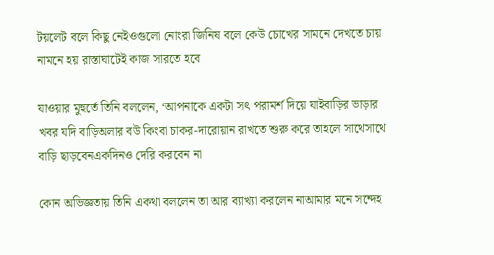টয়লেট বলে কিছু নেইওগুলো নোংরা জিনিষ বলে কেউ চোখের সামনে দেখতে চায় নামনে হয় রাস্তাঘাটেই কাজ সারতে হবে

যাওয়ার মুহুর্তে তিনি বললেন, ‘আপনাকে একটা সৎ পরামর্শ দিয়ে যাইবাড়ির ভাড়ার খবর যদি বাড়িঅলার বউ কিংবা চাকর-দারোয়ান রাখতে শুরু করে তাহলে সাথেসাথে বাড়ি ছাড়বেনএকদিনও দেরি করবেন না

কোন অভিজ্ঞতায় তিনি একথা বললেন তা আর ব্যাখ্যা করলেন নাআমার মনে সন্দেহ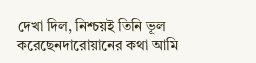দেখা দিল, নিশ্চয়ই তিনি ভূল করেছেনদারোয়ানের কথা আমি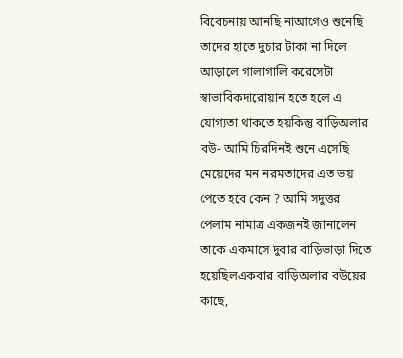বিবেচনায় আনছি নাআগেও শুনেছি তাদের হাতে দুচার টাকা না দিলে আড়ালে গালাগালি করেসেটা স্বাভাবিকদারোয়ান হতে হলে এ যোগ্যতা থাকতে হয়কিন্তু বাড়িঅলার বউ- আমি চিরদিনই শুনে এসেছি মেয়েদের মন নরমতাদের এত ভয় পেতে হবে কেন ? আমি সদুত্তর পেলাম নামাত্র একজনই জানালেন তাকে একমাসে দুবার বাড়িভাড়া দিতে হয়েছিলএকবার বাড়িঅলার বউয়ের কাছে,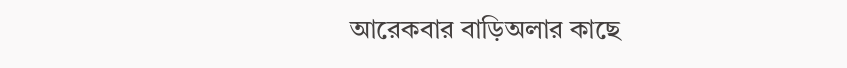আরেকবার বাড়িঅলার কাছে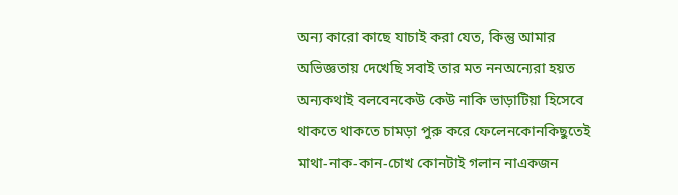অন্য কারো কাছে যাচাই করা যেত, কিন্তু আমার অভিজ্ঞতায় দেখেছি সবাই তার মত ননঅন্যেরা হয়ত অন্যকথাই বলবেনকেউ কেউ নাকি ভাড়াটিয়া হিসেবে থাকতে থাকতে চামড়া পুরু করে ফেলেনকোনকিছুতেই মাথা-নাক-কান-চোখ কোনটাই গলান নাএকজন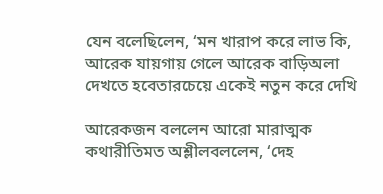যেন বলেছিলেন, ‘মন খারাপ করে লাভ কি, আরেক যায়গায় গেলে আরেক বাড়িঅলা দেখতে হবেতারচেয়ে একেই নতুন করে দেখি

আরেকজন বললেন আরো মারাত্মক কথারীতিমত অশ্লীলবললেন, ‘দেহ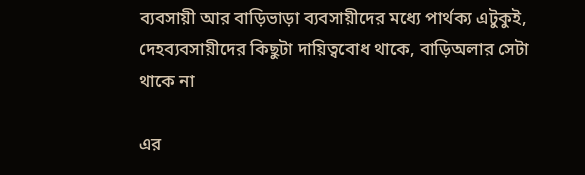ব্যবসায়ী আর বাড়িভাড়া ব্যবসায়ীদের মধ্যে পার্থক্য এটুকুই, দেহব্যবসায়ীদের কিছুটা দায়িত্ববোধ থাকে, বাড়িঅলার সেটা থাকে না

এর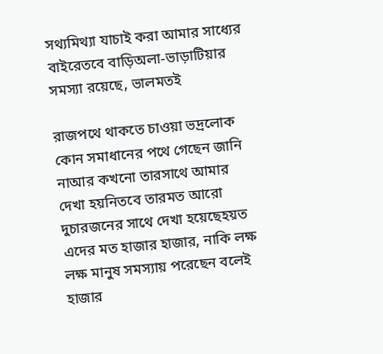সথ্যমিথ্যা যাচাই করা আমার সাধ্যের বাইরেতবে বাড়িঅলা-ভাড়াটিয়ার সমস্যা রয়েছে, ভালমতই

রাজপথে থাকতে চাওয়া ভদ্রলোক কোন সমাধানের পথে গেছেন জানি নাআর কখনো তারসাথে আমার দেখা হয়নিতবে তারমত আরো দুচারজনের সাথে দেখা হয়েছেহয়ত এদের মত হাজার হাজার, নাকি লক্ষ লক্ষ মানুষ সমস্যায় পরেছেন বলেই হাজার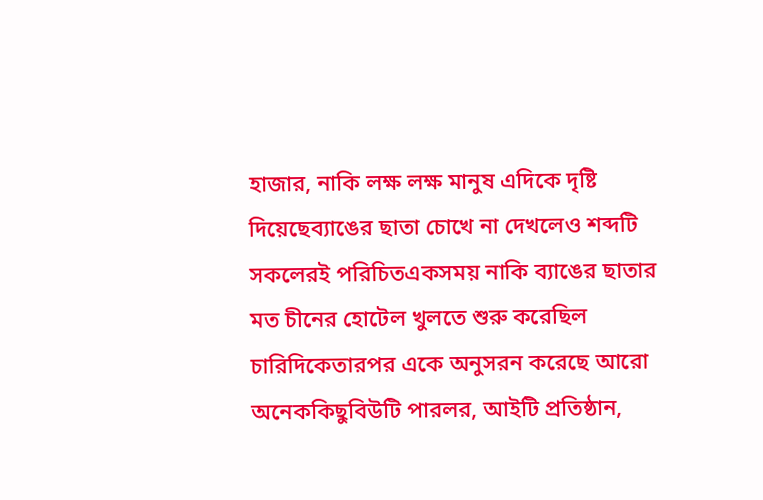হাজার, নাকি লক্ষ লক্ষ মানুষ এদিকে দৃষ্টি দিয়েছেব্যাঙের ছাতা চোখে না দেখলেও শব্দটি সকলেরই পরিচিতএকসময় নাকি ব্যাঙের ছাতার মত চীনের হোটেল খুলতে শুরু করেছিল চারিদিকেতারপর একে অনুসরন করেছে আরো অনেককিছুবিউটি পারলর, আইটি প্রতিষ্ঠান,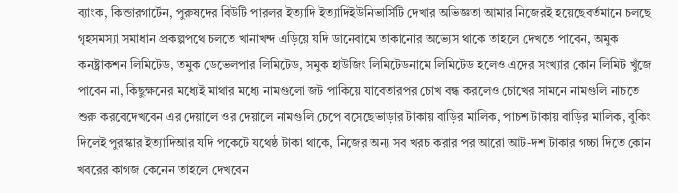ব্যাংক, কিন্ডারগার্টেন, পুরুষদের বিউটি পারলর ইত্যাদি ইত্যাদিইউনিভার্সিটি দেখার অভিজ্ঞতা আমার নিজেরই হয়েছেবর্তমানে চলছে গৃহসমস্যা সমাধান প্রকল্পপথে চলতে খানাখন্দ এড়িয়ে যদি ডানেবামে তাকানোর অভ্যেস থাকে তাহলে দেখতে পাবেন, অমুক কনষ্ট্রাকশন লিমিটেড, তমুক ডেভেলপার লিমিটেড, সমুক হাউজিং লিমিটেডনামে লিমিটেড হলেও এদের সংখ্যার কোন লিমিট খুঁজে পাবেন না, কিছুক্ষনের মধ্যেই মাথার মধ্যে নামগুলো জট পাকিয়ে যাবেতারপর চোখ বন্ধ করলেও চোখের সামনে নামগুলি নাচতে শুরু করবেদেখবেন এর দেয়ালে ওর দেয়ালে নামগুলি চেপে বসেছেভাড়ার টাকায় বাড়ির মালিক, পাচশ টাকায় বাড়ির মালিক, বুকিং দিলেই পুরস্কার ইত্যাদিআর যদি পকেটে যথেষ্ঠ টাকা থাকে, নিজের অন্য সব খরচ করার পর আরো আট-দশ টাকার গচ্চা দিতে কোন খবরের কাগজ কেনেন তাহলে দেখবেন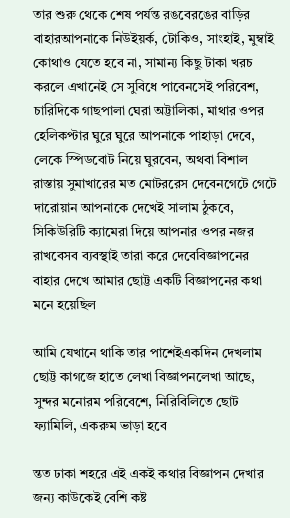তার শুরু থেকে শেষ পর্যন্ত রঙবেরঙের বাড়ির বাহারআপনাকে নিউইয়র্ক, টোকিও, সাংহাই, মুম্বাই কোথাও যেতে হবে না, সামান্য কিছু টাকা খরচ করলে এখানেই সে সুবিধে পাবেনসেই পরিবেশ, চারিদিকে গাছপালা ঘেরা অট্টালিকা, মাথার ওপর হেলিকপ্টার ঘুরে ঘুরে আপনাকে পাহাড়া দেবে, লেকে স্পিডবোট নিয়ে ঘুরবেন, অথবা বিশাল রাস্তায় সুমাখারের মত মোটররেস দেবেনগেটে গেটে দারোয়ান আপনাকে দেখেই সালাম ঠুকবে, সিকিউরিটি ক্যামেরা দিয়ে আপনার ওপর নজর রাখবেসব ব্যবস্থাই তারা করে দেবেবিজ্ঞাপনের বাহার দেখে আমার ছোট্ট একটি বিজ্ঞাপনের কথা মনে হয়েছিল

আমি যেখানে থাকি তার পাশেইএকদিন দেখলাম ছোট্ট কাগজে হাতে লেখা বিজ্ঞাপনলেখা আছে, সুন্দর মনোরম পরিবেশে, নিরিবিলিতে ছোট ফ্যামিলি, একরুম ভাড়া হবে

ন্তত ঢাকা শহরে এই একই কথার বিজ্ঞাপন দেখার জন্য কাউকেই বেশি কষ্ট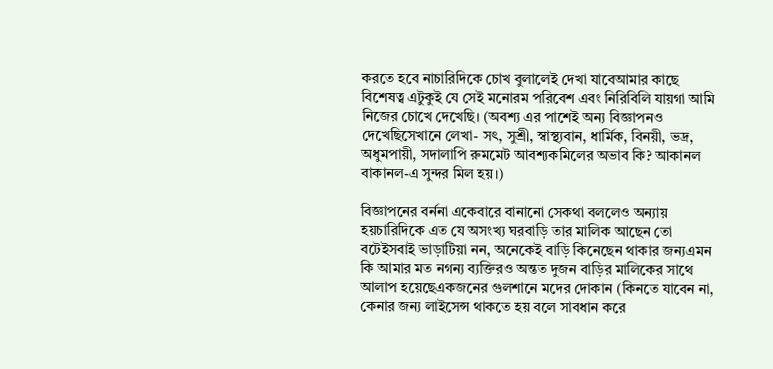করতে হবে নাচারিদিকে চোখ বুলালেই দেখা যাবেআমার কাছে বিশেষত্ব এটুকুই যে সেই মনোরম পরিবেশ এবং নিরিবিলি যায়গা আমি নিজের চোখে দেখেছি। (অবশ্য এর পাশেই অন্য বিজ্ঞাপনও দেখেছিসেখানে লেখা- সৎ, সুশ্রী, স্বাস্থ্যবান, ধার্মিক, বিনয়ী, ভদ্র, অধুমপায়ী, সদালাপি রুমমেট আবশ্যকমিলের অভাব কি? আকানল বাকানল-এ সুন্দর মিল হয়।)

বিজ্ঞাপনের বর্ননা একেবারে বানানো সেকথা বললেও অন্যায় হয়চারিদিকে এত যে অসংখ্য ঘরবাড়ি তার মালিক আছেন তো বটেইসবাই ভাড়াটিয়া নন, অনেকেই বাড়ি কিনেছেন থাকার জন্যএমন কি আমার মত নগন্য ব্যক্তিরও অন্তত দুজন বাড়ির মালিকের সাথে আলাপ হয়েছেএকজনের গুলশানে মদের দোকান (কিনতে যাবেন না, কেনার জন্য লাইসেন্স থাকতে হয় বলে সাবধান করে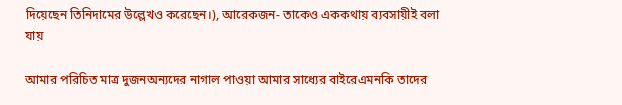দিয়েছেন তিনিদামের উল্লেখও করেছেন।), আরেকজন- তাকেও এককথায় ব্যবসায়ীই বলা যায়

আমার পরিচিত মাত্র দুজনঅন্যদের নাগাল পাওয়া আমার সাধ্যের বাইরেএমনকি তাদের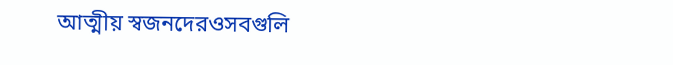আত্মীয় স্বজনদেরওসবগুলি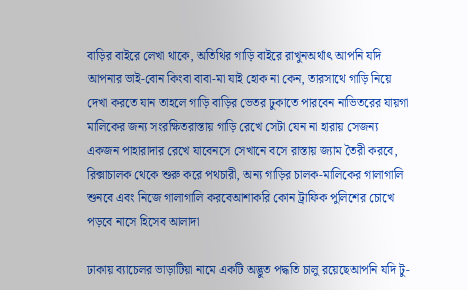বাড়ির বাইরে লেখা থাকে, অতিথির গাড়ি বাইরে রাখুনঅর্থাৎ আপনি যদি আপনার ভাই-বোন কিংবা বাবা-মা যাই হোক না কেন, তারসাথে গাড়ি নিয়ে দেখা করতে যান তাহলে গাড়ি বাড়ির ভেতর ঢুকাতে পারবেন নাভিতরের যায়গা মালিকের জন্য সংরক্ষিতরাস্তায় গাড়ি রেখে সেটা যেন না হারায় সেজন্য একজন পাহারাদার রেখে যাবেনসে সেখানে বসে রাস্তায় জ্যাম তৈরী করবে, রিক্সাচালক থেকে শুরু করে পথচারী, অন্য গাড়ির চালক-মালিকের গালাগালি শুনবে এবং নিজে গালাগালি করবেআশাকরি কোন ট্রাফিক পুলিশের চোখে পড়বে নাসে হিসেব আলাদা

ঢাকায় ব্যাচেলর ভাড়াটিয়া নামে একটি অদ্ভুত পদ্ধতি চালু রয়েছেআপনি যদি টু-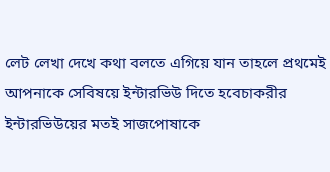লেট লেখা দেখে কথা বলতে এগিয়ে যান তাহলে প্রথমেই আপনাকে সেবিষয়ে ইন্টারভিউ দিতে হবেচাকরীর ইন্টারভিউয়ের মতই সাজপোষাকে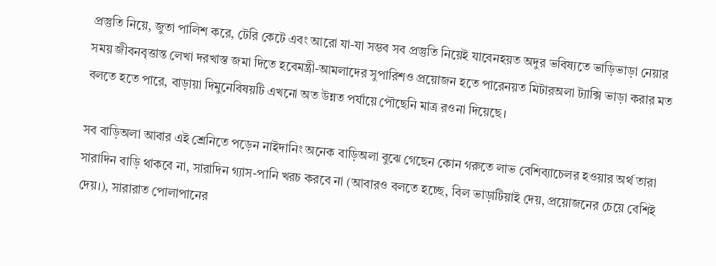প্রস্তুতি নিয়ে, জুতা পালিশ করে, টেরি কেটে এবং আরো যা-যা সম্ভব সব প্রস্তুতি নিয়েই যাবেনহয়ত অদুর ভবিষ্যতে ভাড়িভাড়া নেয়ার সময় জীবনবৃত্তান্ত লেখা দরখাস্ত জমা দিতে হবেমন্ত্রী-আমলাদের সুপারিশও প্রয়োজন হতে পারেনয়ত মিটারঅলা ট্যাক্সি ভাড়া করার মত বলতে হতে পারে, বাড়ায়া দিমুনেবিষয়টি এখনো অত উন্নত পর্যায়ে পৌছেনি মাত্র রওনা দিয়েছে।

সব বাড়িঅলা আবার এই শ্রেনিতে পড়েন নাইদানিং অনেক বাড়িঅলা বুঝে গেছেন কোন গরুতে লাভ বেশিব্যাচেলর হওয়ার অর্থ তারা সারাদিন বাড়ি থাকবে না, সারাদিন গ্যাস-পানি খরচ করবে না (আবারও বলতে হচ্ছে, বিল ভাড়াটিয়াই দেয়, প্রয়োজনের চেয়ে বেশিই দেয়।), সারারাত পোলাপানের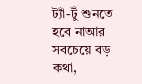ট্যাঁ-টুঁ শুনতে হবে নাআর সবচেয়ে বড় কথা,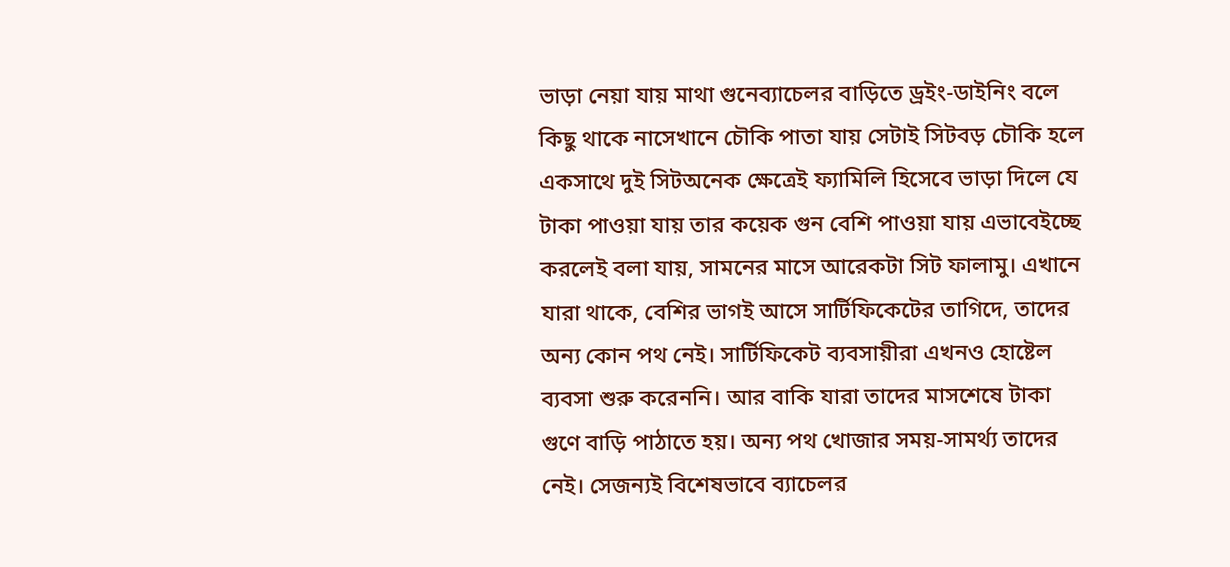ভাড়া নেয়া যায় মাথা গুনেব্যাচেলর বাড়িতে ড্রইং-ডাইনিং বলে কিছু থাকে নাসেখানে চৌকি পাতা যায় সেটাই সিটবড় চৌকি হলে একসাথে দুই সিটঅনেক ক্ষেত্রেই ফ্যামিলি হিসেবে ভাড়া দিলে যে টাকা পাওয়া যায় তার কয়েক গুন বেশি পাওয়া যায় এভাবেইচ্ছে করলেই বলা যায়, সামনের মাসে আরেকটা সিট ফালামু। এখানে যারা থাকে, বেশির ভাগই আসে সার্টিফিকেটের তাগিদে, তাদের অন্য কোন পথ নেই। সার্টিফিকেট ব্যবসায়ীরা এখনও হোষ্টেল ব্যবসা শুরু করেননি। আর বাকি যারা তাদের মাসশেষে টাকা গুণে বাড়ি পাঠাতে হয়। অন্য পথ খোজার সময়-সামর্থ্য তাদের নেই। সেজন্যই বিশেষভাবে ব্যাচেলর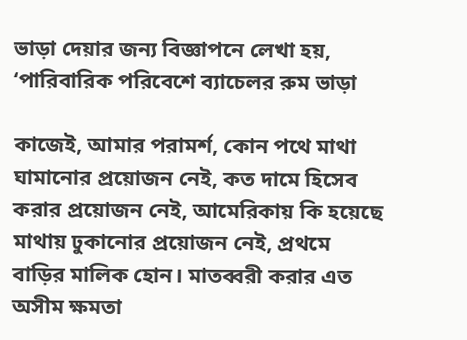ভাড়া দেয়ার জন্য বিজ্ঞাপনে লেখা হয়, ‘পারিবারিক পরিবেশে ব্যাচেলর রুম ভাড়া

কাজেই, আমার পরামর্শ, কোন পথে মাথা ঘামানোর প্রয়োজন নেই, কত দামে হিসেব করার প্রয়োজন নেই, আমেরিকায় কি হয়েছে মাথায় ঢুকানোর প্রয়োজন নেই, প্রথমে বাড়ির মালিক হোন। মাতব্বরী করার এত অসীম ক্ষমতা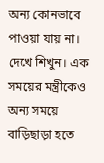অন্য কোনভাবে পাওয়া যায় না। দেখে শিখুন। এক সময়ের মন্ত্রীকেও অন্য সময়ে বাড়িছাড়া হতে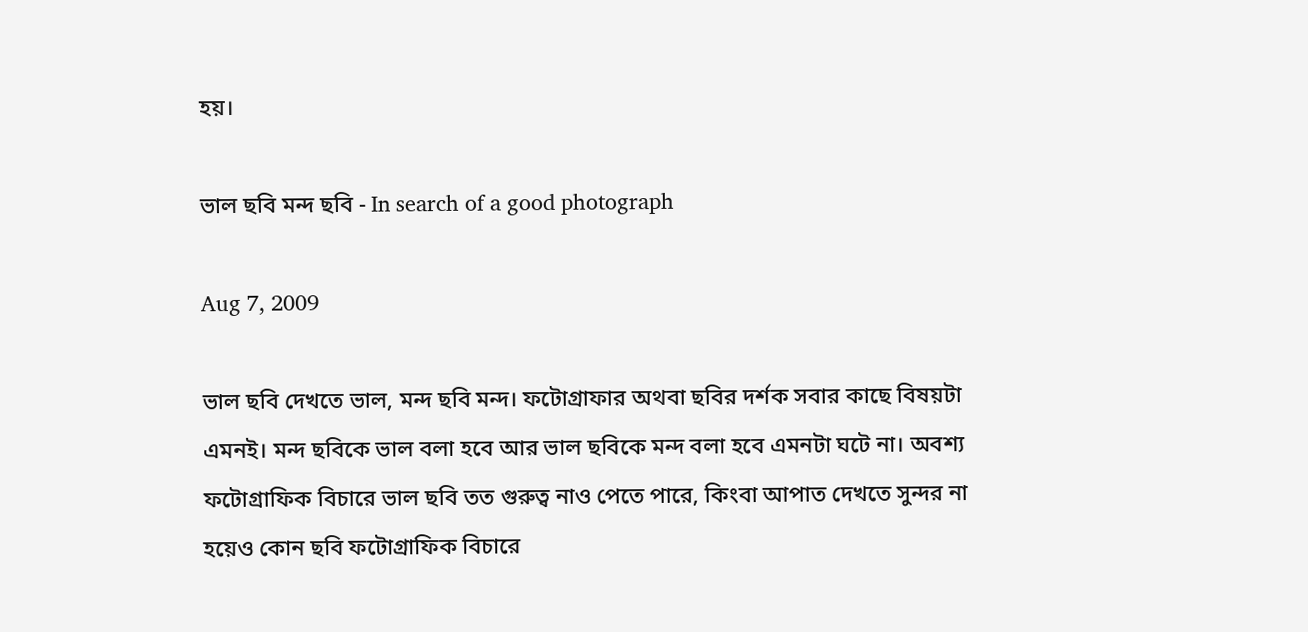হয়।

ভাল ছবি মন্দ ছবি - In search of a good photograph

Aug 7, 2009

ভাল ছবি দেখতে ভাল, মন্দ ছবি মন্দ। ফটোগ্রাফার অথবা ছবির দর্শক সবার কাছে বিষয়টা এমনই। মন্দ ছবিকে ভাল বলা হবে আর ভাল ছবিকে মন্দ বলা হবে এমনটা ঘটে না। অবশ্য ফটোগ্রাফিক বিচারে ভাল ছবি তত গুরুত্ব নাও পেতে পারে, কিংবা আপাত দেখতে সুন্দর না হয়েও কোন ছবি ফটোগ্রাফিক বিচারে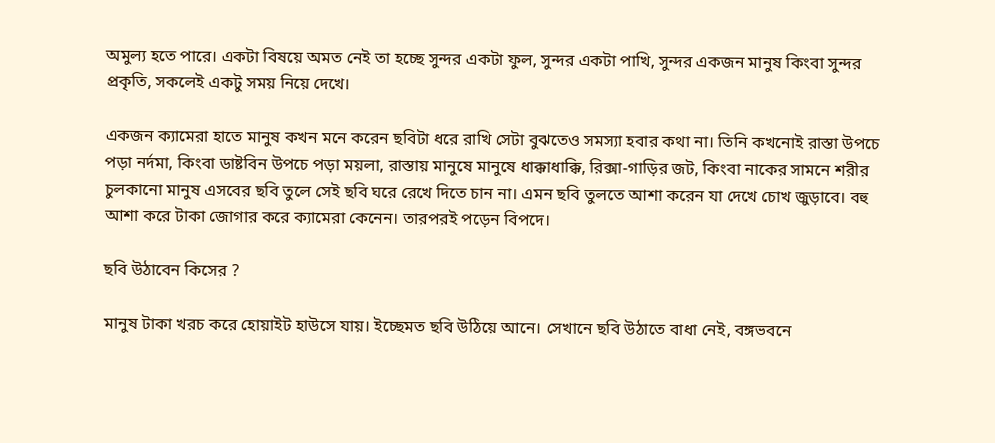অমুল্য হতে পারে। একটা বিষয়ে অমত নেই তা হচ্ছে সুন্দর একটা ফুল, সুন্দর একটা পাখি, সুন্দর একজন মানুষ কিংবা সুন্দর প্রকৃতি, সকলেই একটু সময় নিয়ে দেখে।

একজন ক্যামেরা হাতে মানুষ কখন মনে করেন ছবিটা ধরে রাখি সেটা বুঝতেও সমস্যা হবার কথা না। তিনি কখনোই রাস্তা উপচে পড়া নর্দমা, কিংবা ডাষ্টবিন উপচে পড়া ময়লা, রাস্তায় মানুষে মানুষে ধাক্কাধাক্কি, রিক্সা-গাড়ির জট, কিংবা নাকের সামনে শরীর চুলকানো মানুষ এসবের ছবি তুলে সেই ছবি ঘরে রেখে দিতে চান না। এমন ছবি তুলতে আশা করেন যা দেখে চোখ জুড়াবে। বহু আশা করে টাকা জোগার করে ক্যামেরা কেনেন। তারপরই পড়েন বিপদে।

ছবি উঠাবেন কিসের ?

মানুষ টাকা খরচ করে হোয়াইট হাউসে যায়। ইচ্ছেমত ছবি উঠিয়ে আনে। সেখানে ছবি উঠাতে বাধা নেই, বঙ্গভবনে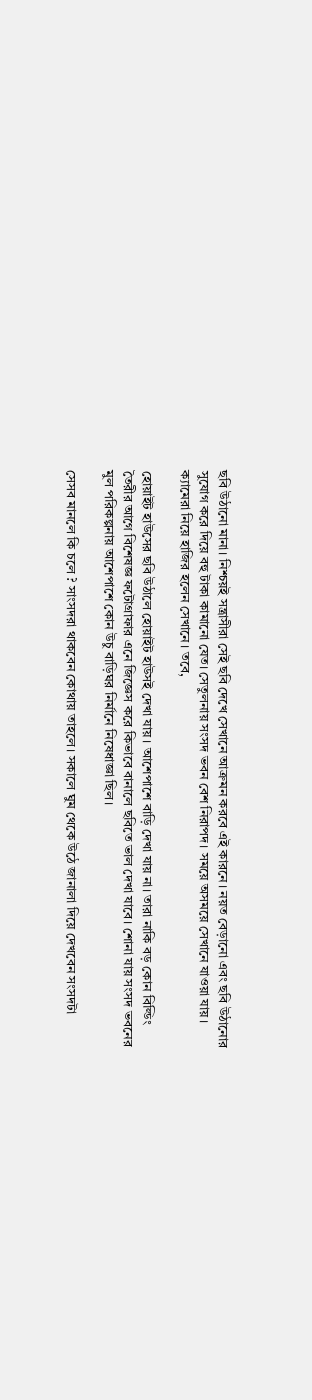ছবি উঠানো মানা। নিশ্চয়ই সন্ত্রাসীরা সেই ছবি দেখে সেখানে আক্রমন করবে এই কারনে। নয়ত বেড়ানো এবং ছবি উঠানোর সুযোগ করে দিয়ে বহু টাকা কামানো যেত। সেতুলনায় সংসদ ভবন বেশ নিরাপদ। সময়ে অসময়ে সেখানে যাওয়া যায়। ক্যামেরা নিয়ে হাজির হলেন সেখানে। তবে,

হোয়াইট হাউসের ছবি উঠালে হোয়াইট হাউসই দেখা যায়। আশেপাশে বাড়ি দেখা যায় না। তারা নাকি বড় কোন বিল্ডিং তৈরীর আগে বিশেষজ্ঞ ফটোগ্রাফার এনে জিজ্ঞেস করে কিভাবে বানালে ছবিতে ভাল দেখা যাবে। শোনা যায় সংসদ ভবনের মুল পরিকল্পনায় আশেপাশে কোন উচু বাড়িঘর নির্মানে নিষেধাজ্ঞা ছিল।

সেসব মানলে কি চলে ? সাংসদরা থাকবেন কোথায় তাহলে। সকালে ঘুম থেকে উঠে জানালা দিয়ে দেখবেন সংসদটা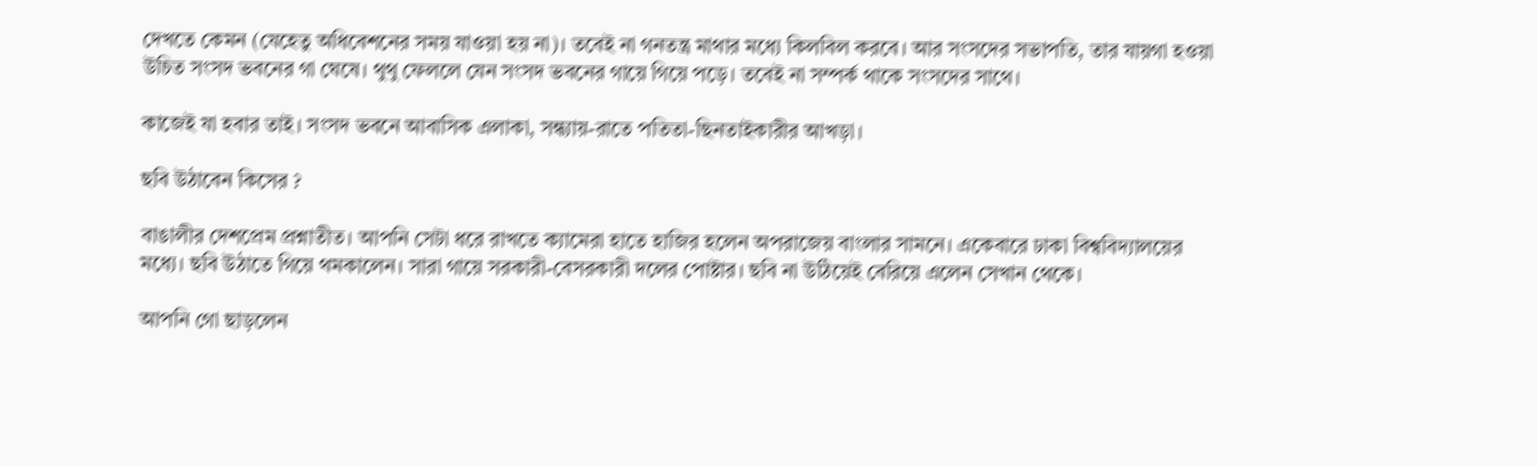দেখতে কেমন (যেহেতু অধিবেশনের সময় যাওয়া হয় না)। তবেই না গনতন্ত্র মাথার মধ্যে কিলবিল করবে। আর সংসদের সভাপতি, তার যায়গা হওয়া উচিত সংসদ ভবনের গা ঘেষে। থুথু ফেললে যেন সংসদ ভবনের গায়ে গিয়ে পড়ে। তবেই না সম্পর্ক থাকে সংসদের সাথে।

কাজেই যা হবার তাই। সংসদ ভবনে আবাসিক এলাকা, সন্ধ্যায়-রাতে পতিতা-ছিনতাইকারীর আখড়া।

ছবি উঠাবেন কিসের ?

বাঙালীর দেশপ্রেম প্রশ্নাতীত। আপনি সেটা ধরে রাখতে ক্যামেরা হাতে হাজির হলেন অপরাজেয় বাংলার সামনে। একেবারে ঢাকা বিশ্ববিদ্যালয়ের মধ্যে। ছবি উঠাতে গিয়ে থমকালেন। সারা গায়ে সরকারী-বেসরকারী দলের পোষ্টার। ছবি না উঠিয়েই বেরিয়ে এলেন সেখান থেকে।

আপনি গো ছাড়লেন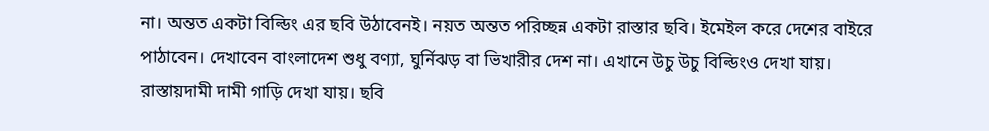না। অন্তত একটা বিল্ডিং এর ছবি উঠাবেনই। নয়ত অন্তত পরিচ্ছন্ন একটা রাস্তার ছবি। ইমেইল করে দেশের বাইরে পাঠাবেন। দেখাবেন বাংলাদেশ শুধু বণ্যা, ঘুর্নিঝড় বা ভিখারীর দেশ না। এখানে উচু উচু বিল্ডিংও দেখা যায়। রাস্তায়দামী দামী গাড়ি দেখা যায়। ছবি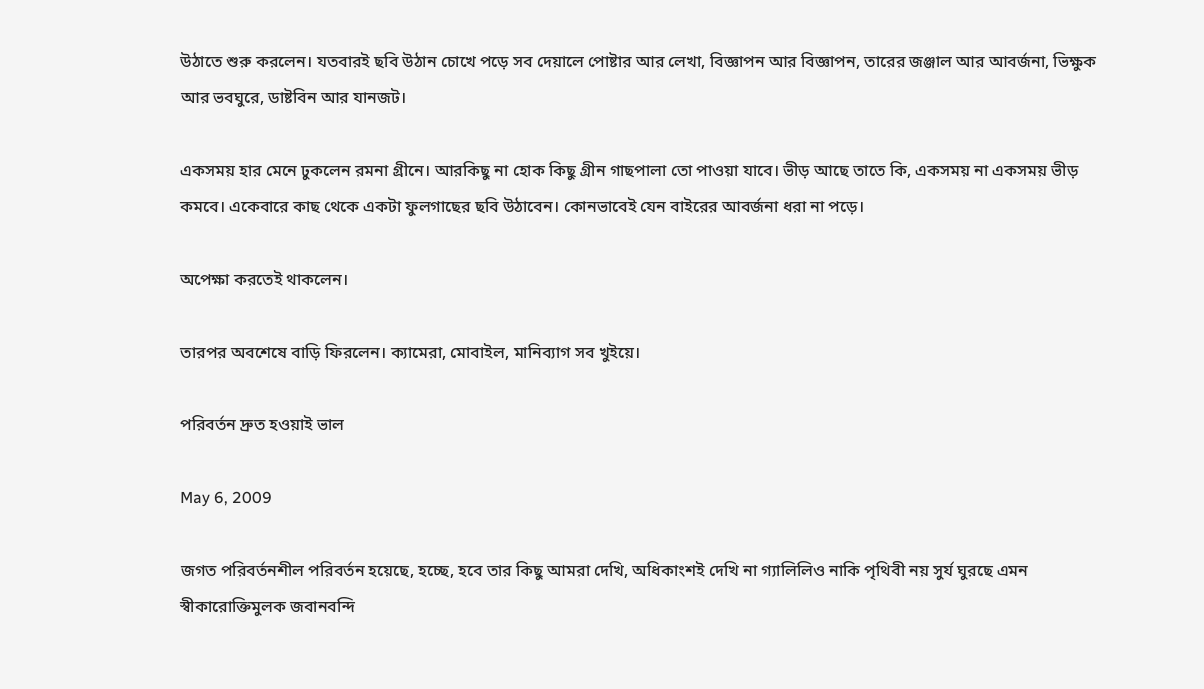উঠাতে শুরু করলেন। যতবারই ছবি উঠান চোখে পড়ে সব দেয়ালে পোষ্টার আর লেখা, বিজ্ঞাপন আর বিজ্ঞাপন, তারের জঞ্জাল আর আবর্জনা, ভিক্ষুক আর ভবঘুরে, ডাষ্টবিন আর যানজট।

একসময় হার মেনে ঢুকলেন রমনা গ্রীনে। আরকিছু না হোক কিছু গ্রীন গাছপালা তো পাওয়া যাবে। ভীড় আছে তাতে কি, একসময় না একসময় ভীড় কমবে। একেবারে কাছ থেকে একটা ফুলগাছের ছবি উঠাবেন। কোনভাবেই যেন বাইরের আবর্জনা ধরা না পড়ে।

অপেক্ষা করতেই থাকলেন।

তারপর অবশেষে বাড়ি ফিরলেন। ক্যামেরা, মোবাইল, মানিব্যাগ সব খুইয়ে।

পরিবর্তন দ্রুত হওয়াই ভাল

May 6, 2009

জগত পরিবর্তনশীল পরিবর্তন হয়েছে, হচ্ছে, হবে তার কিছু আমরা দেখি, অধিকাংশই দেখি না গ্যালিলিও নাকি পৃথিবী নয় সুর্য ঘুরছে এমন স্বীকারোক্তিমুলক জবানবন্দি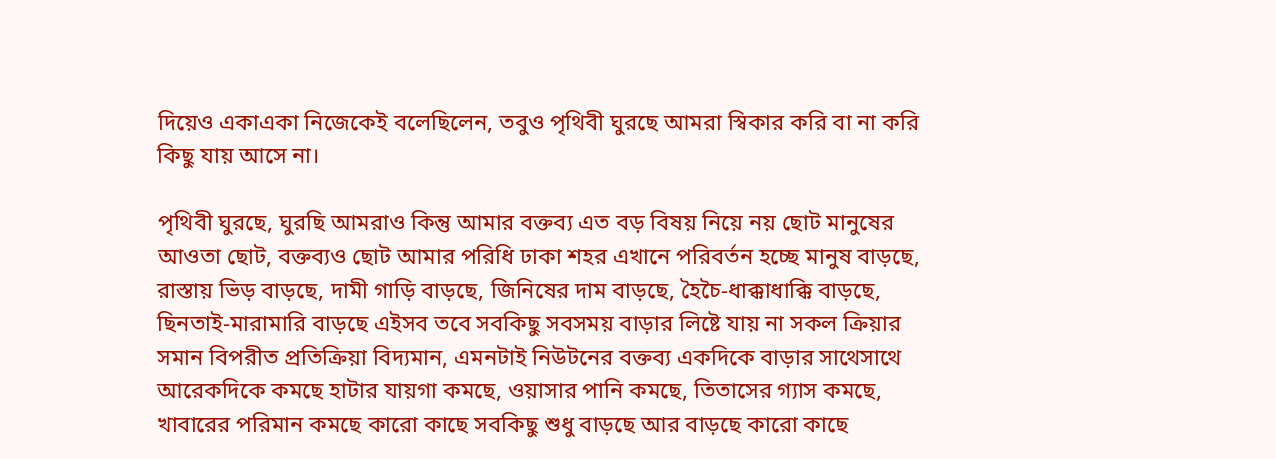দিয়েও একাএকা নিজেকেই বলেছিলেন, তবুও পৃথিবী ঘুরছে আমরা স্বিকার করি বা না করি কিছু যায় আসে না।

পৃথিবী ঘুরছে, ঘুরছি আমরাও কিন্তু আমার বক্তব্য এত বড় বিষয় নিয়ে নয় ছোট মানুষের আওতা ছোট, বক্তব্যও ছোট আমার পরিধি ঢাকা শহর এখানে পরিবর্তন হচ্ছে মানুষ বাড়ছে, রাস্তায় ভিড় বাড়ছে, দামী গাড়ি বাড়ছে, জিনিষের দাম বাড়ছে, হৈচৈ-ধাক্কাধাক্কি বাড়ছে, ছিনতাই-মারামারি বাড়ছে এইসব তবে সবকিছু সবসময় বাড়ার লিষ্টে যায় না সকল ক্রিয়ার সমান বিপরীত প্রতিক্রিয়া বিদ্যমান, এমনটাই নিউটনের বক্তব্য একদিকে বাড়ার সাথেসাথে আরেকদিকে কমছে হাটার যায়গা কমছে, ওয়াসার পানি কমছে, তিতাসের গ্যাস কমছে, খাবারের পরিমান কমছে কারো কাছে সবকিছু শুধু বাড়ছে আর বাড়ছে কারো কাছে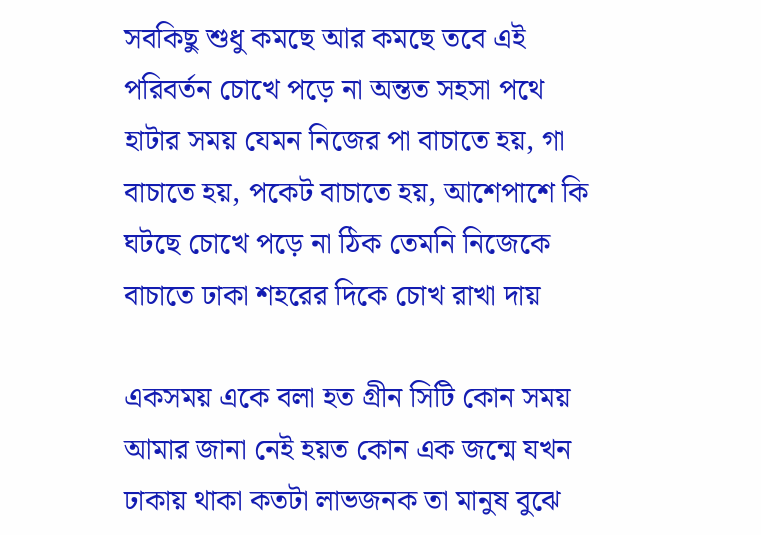সবকিছু শুধু কমছে আর কমছে তবে এই পরিবর্তন চোখে পড়ে না অন্তত সহসা পথে হাটার সময় যেমন নিজের পা বাচাতে হয়, গা বাচাতে হয়, পকেট বাচাতে হয়, আশেপাশে কি ঘটছে চোখে পড়ে না ঠিক তেমনি নিজেকে বাচাতে ঢাকা শহরের দিকে চোখ রাখা দায়

একসময় একে বলা হত গ্রীন সিটি কোন সময় আমার জানা নেই হয়ত কোন এক জন্মে যখন ঢাকায় থাকা কতটা লাভজনক তা মানুষ বুঝে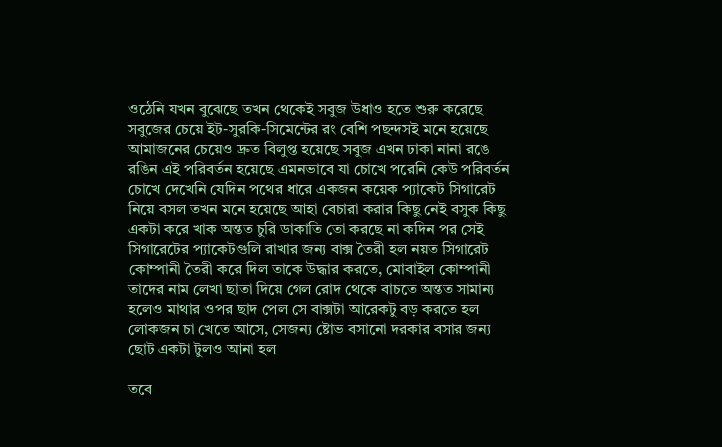ওঠেনি যখন বুঝেছে তখন থেকেই সবুজ উধাও হতে শুরু করেছে সবুজের চেয়ে ইট-সুরকি-সিমেন্টের রং বেশি পছন্দসই মনে হয়েছে আমাজনের চেয়েও দ্রুত বিলুপ্ত হয়েছে সবুজ এখন ঢাকা নানা রঙে রঙিন এই পরিবর্তন হয়েছে এমনভাবে যা চোখে পরেনি কেউ পরিবর্তন চোখে দেখেনি যেদিন পথের ধারে একজন কয়েক প্যাকেট সিগারেট নিয়ে বসল তখন মনে হয়েছে আহা বেচারা করার কিছু নেই বসুক কিছু একটা করে খাক অন্তত চুরি ডাকাতি তো করছে না কদিন পর সেই সিগারেটের প্যাকেটগুলি রাখার জন্য বাক্স তৈরী হল নয়ত সিগারেট কোম্পানী তৈরী করে দিল তাকে উদ্ধার করতে, মোবাইল কোম্পানী তাদের নাম লেখা ছাতা দিয়ে গেল রোদ থেকে বাচতে অন্তত সামান্য হলেও মাথার ওপর ছাদ পেল সে বাক্সটা আরেকটু বড় করতে হল লোকজন চা খেতে আসে, সেজন্য ষ্টোভ বসানো দরকার বসার জন্য ছোট একটা টুলও আনা হল

তবে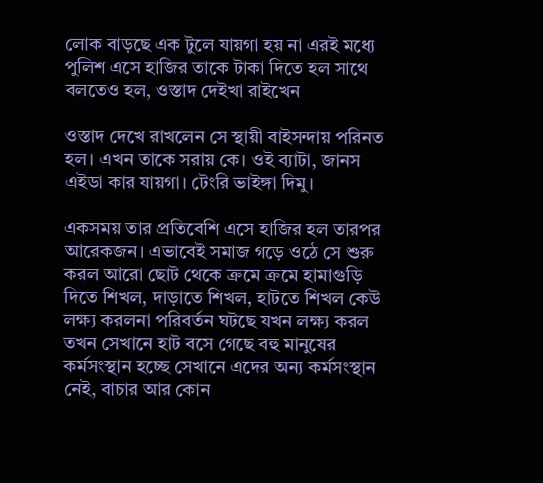লোক বাড়ছে এক টুলে যায়গা হয় না এরই মধ্যে পুলিশ এসে হাজির তাকে টাকা দিতে হল সাথে বলতেও হল, ওস্তাদ দেইখা রাইখেন

ওস্তাদ দেখে রাখলেন সে স্থায়ী বাইসন্দায় পরিনত হল। এখন তাকে সরায় কে। ওই ব্যাটা, জানস এইডা কার যায়গা। টেংরি ভাইঙ্গা দিমু।

একসময় তার প্রতিবেশি এসে হাজির হল তারপর আরেকজন। এভাবেই সমাজ গড়ে ওঠে সে শুরু করল আরো ছোট থেকে ক্রমে ক্রমে হামাগুড়ি দিতে শিখল, দাড়াতে শিখল, হাটতে শিখল কেউ লক্ষ্য করলনা পরিবর্তন ঘটছে যখন লক্ষ্য করল তখন সেখানে হাট বসে গেছে বহু মানুষের কর্মসংস্থান হচ্ছে সেখানে এদের অন্য কর্মসংস্থান নেই, বাচার আর কোন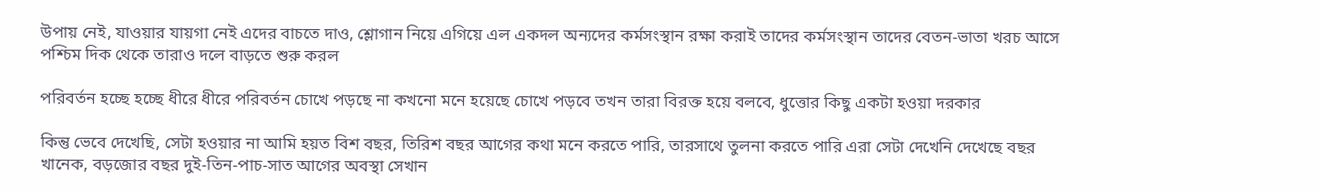উপায় নেই, যাওয়ার যায়গা নেই এদের বাচতে দাও, শ্লোগান নিয়ে এগিয়ে এল একদল অন্যদের কর্মসংস্থান রক্ষা করাই তাদের কর্মসংস্থান তাদের বেতন-ভাতা খরচ আসে পশ্চিম দিক থেকে তারাও দলে বাড়তে শুরু করল

পরিবর্তন হচ্ছে হচ্ছে ধীরে ধীরে পরিবর্তন চোখে পড়ছে না কখনো মনে হয়েছে চোখে পড়বে তখন তারা বিরক্ত হয়ে বলবে, ধুত্তোর কিছু একটা হওয়া দরকার

কিন্তু ভেবে দেখেছি, সেটা হওয়ার না আমি হয়ত বিশ বছর, তিরিশ বছর আগের কথা মনে করতে পারি, তারসাথে তুলনা করতে পারি এরা সেটা দেখেনি দেখেছে বছর খানেক, বড়জোর বছর দুই-তিন-পাচ-সাত আগের অবস্থা সেখান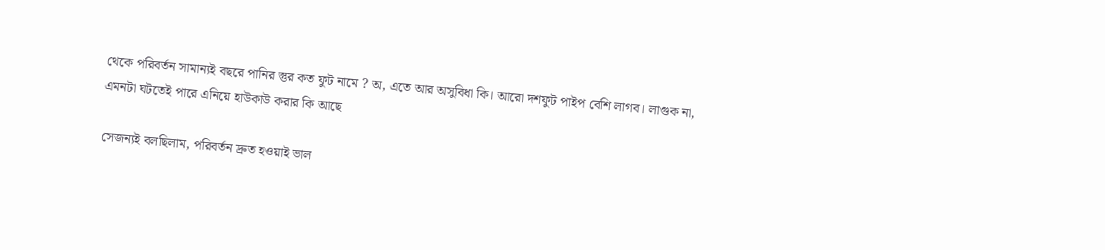থেকে পরিবর্তন সামান্যই বছরে পানির স্তুর কত ফুট নামে ? অ, এতে আর অসুবিধা কি। আরো দশফুট পাইপ বেশি লাগব। লাগুক না, এমনটা ঘটতেই পারে এনিয়ে হাউকাউ করার কি আছে

সেজন্যই বলছিলাম, পরিবর্তন দ্রুত হওয়াই ভাল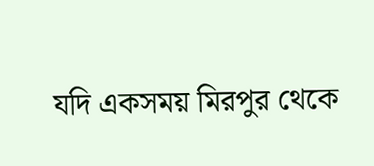যদি একসময় মিরপুর থেকে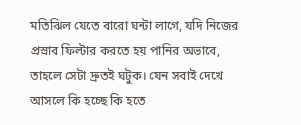মতিঝিল যেতে বারো ঘন্টা লাগে, যদি নিজের প্রস্রাব ফিল্টার করতে হয় পানির অভাবে, তাহলে সেটা দ্রুতই ঘটুক। যেন সবাই দেখে আসলে কি হচ্ছে কি হতে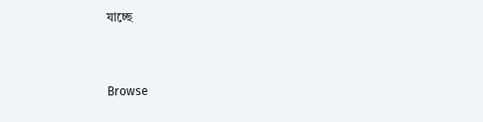যাচ্ছে


Browse